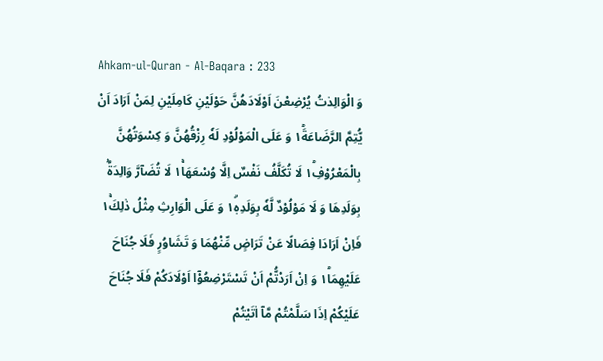Ahkam-ul-Quran - Al-Baqara : 233
وَ الْوَالِدٰتُ یُرْضِعْنَ اَوْلَادَهُنَّ حَوْلَیْنِ كَامِلَیْنِ لِمَنْ اَرَادَ اَنْ یُّتِمَّ الرَّضَاعَةَ١ؕ وَ عَلَى الْمَوْلُوْدِ لَهٗ رِزْقُهُنَّ وَ كِسْوَتُهُنَّ بِالْمَعْرُوْفِ١ؕ لَا تُكَلَّفُ نَفْسٌ اِلَّا وُسْعَهَا١ۚ لَا تُضَآرَّ وَالِدَةٌۢ بِوَلَدِهَا وَ لَا مَوْلُوْدٌ لَّهٗ بِوَلَدِهٖ١ۗ وَ عَلَى الْوَارِثِ مِثْلُ ذٰلِكَ١ۚ فَاِنْ اَرَادَا فِصَالًا عَنْ تَرَاضٍ مِّنْهُمَا وَ تَشَاوُرٍ فَلَا جُنَاحَ عَلَیْهِمَا١ؕ وَ اِنْ اَرَدْتُّمْ اَنْ تَسْتَرْضِعُوْۤا اَوْلَادَكُمْ فَلَا جُنَاحَ عَلَیْكُمْ اِذَا سَلَّمْتُمْ مَّاۤ اٰتَیْتُمْ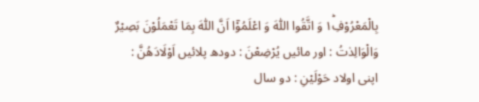بِالْمَعْرُوْفِ١ؕ وَ اتَّقُوا اللّٰهَ وَ اعْلَمُوْۤا اَنَّ اللّٰهَ بِمَا تَعْمَلُوْنَ بَصِیْرٌ
وَالْوَالِدٰتُ : اور مائیں يُرْضِعْنَ : دودھ پلائیں اَوْلَادَھُنَّ : اپنی اولاد حَوْلَيْنِ : دو سال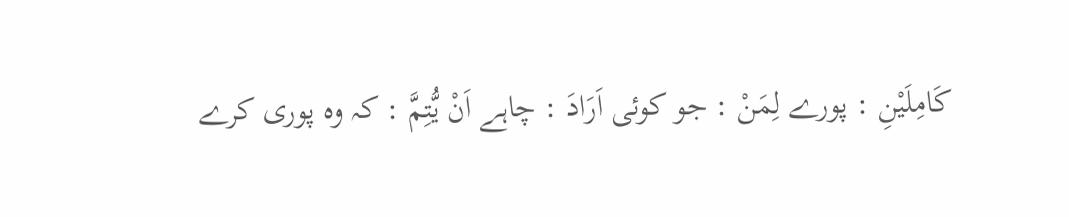كَامِلَيْنِ : پورے لِمَنْ : جو کوئی اَرَادَ : چاہے اَنْ يُّتِمَّ : کہ وہ پوری کرے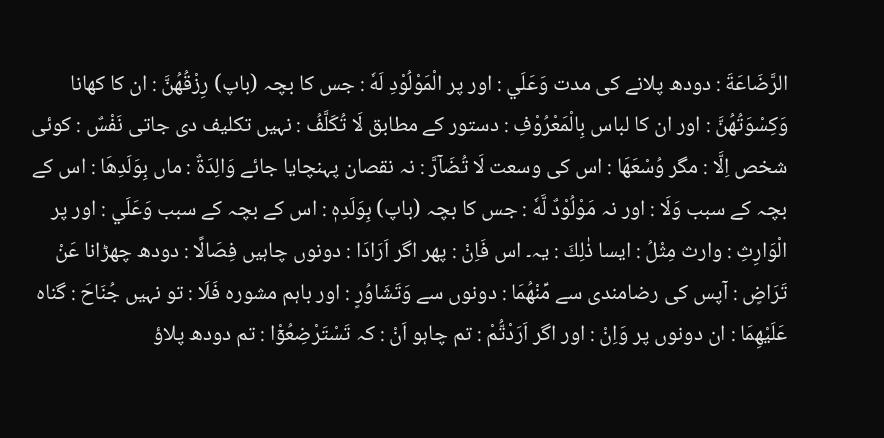الرَّضَاعَةَ : دودھ پلانے کی مدت وَعَلَي : اور پر الْمَوْلُوْدِ لَهٗ : جس کا بچہ (باپ) رِزْقُهُنَّ : ان کا کھانا وَكِسْوَتُهُنَّ : اور ان کا لباس بِالْمَعْرُوْفِ : دستور کے مطابق لَا تُكَلَّفُ : نہیں تکلیف دی جاتی نَفْسٌ : کوئی شخص اِلَّا : مگر وُسْعَهَا : اس کی وسعت لَا تُضَآرَّ : نہ نقصان پہنچایا جائے وَالِدَةٌ : ماں بِوَلَدِھَا : اس کے بچہ کے سبب وَلَا : اور نہ مَوْلُوْدٌ لَّهٗ : جس کا بچہ (باپ) بِوَلَدِهٖ : اس کے بچہ کے سبب وَعَلَي : اور پر الْوَارِثِ : وارث مِثْلُ : ایسا ذٰلِكَ : یہ۔ اس فَاِنْ : پھر اگر اَرَادَا : دونوں چاہیں فِصَالًا : دودھ چھڑانا عَنْ تَرَاضٍ : آپس کی رضامندی سے مِّنْهُمَا : دونوں سے وَتَشَاوُرٍ : اور باہم مشورہ فَلَا : تو نہیں جُنَاحَ : گناہ عَلَيْهِمَا : ان دونوں پر وَاِنْ : اور اگر اَرَدْتُّمْ : تم چاہو اَنْ : کہ تَسْتَرْضِعُوْٓا : تم دودھ پلاؤ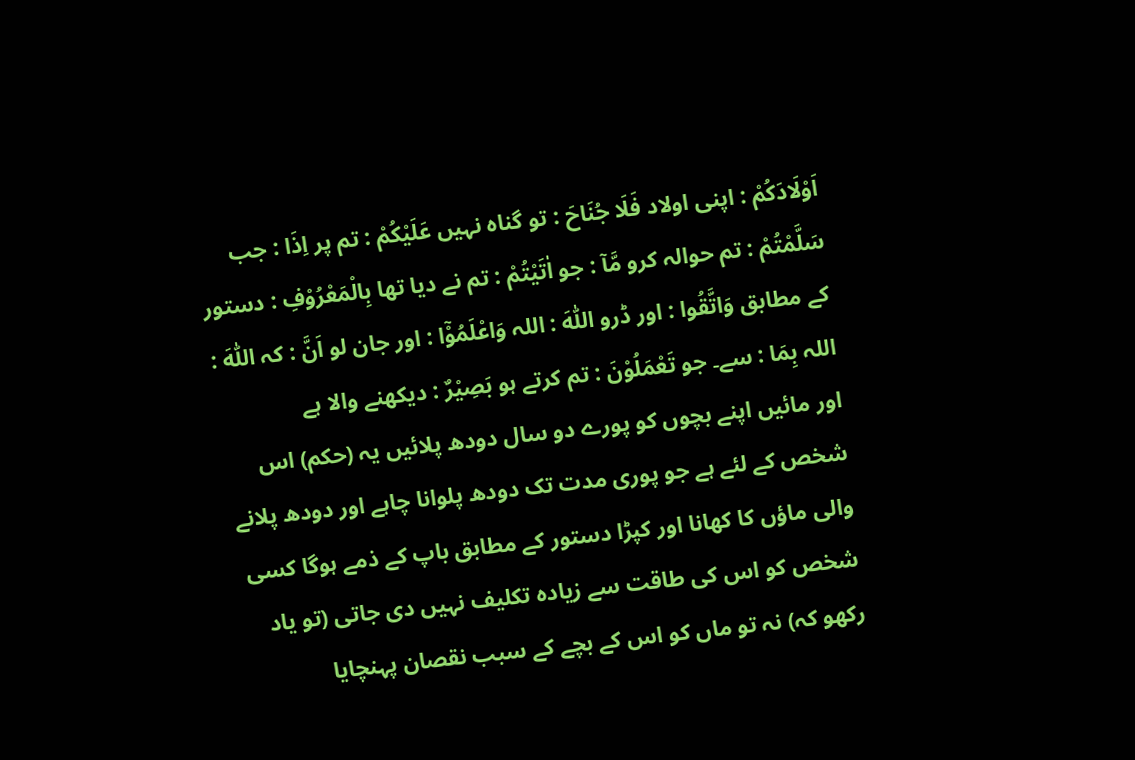اَوْلَادَكُمْ : اپنی اولاد فَلَا جُنَاحَ : تو گناہ نہیں عَلَيْكُمْ : تم پر اِذَا : جب سَلَّمْتُمْ : تم حوالہ کرو مَّآ : جو اٰتَيْتُمْ : تم نے دیا تھا بِالْمَعْرُوْفِ : دستور کے مطابق وَاتَّقُوا : اور ڈرو اللّٰهَ : اللہ وَاعْلَمُوْٓا : اور جان لو اَنَّ : کہ اللّٰهَ : اللہ بِمَا : سے۔ جو تَعْمَلُوْنَ : تم کرتے ہو بَصِيْرٌ : دیکھنے والا ہے
اور مائیں اپنے بچوں کو پورے دو سال دودھ پلائیں یہ (حکم) اس شخص کے لئے ہے جو پوری مدت تک دودھ پلوانا چاہے اور دودھ پلانے والی ماؤں کا کھانا اور کپڑا دستور کے مطابق باپ کے ذمے ہوگا کسی شخص کو اس کی طاقت سے زیادہ تکلیف نہیں دی جاتی (تو یاد رکھو کہ) نہ تو ماں کو اس کے بچے کے سبب نقصان پہنچایا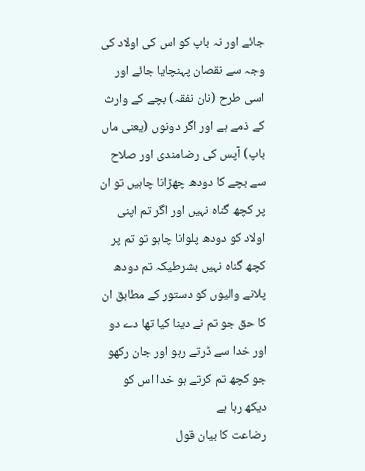جائے اور نہ باپ کو اس کی اولاد کی وجہ سے نقصان پہنچایا جائے اور اسی طرح (نان نفقہ) بچے کے وارث کے ذمے ہے اور اگر دونوں (یعنی ماں باپ) آپس کی رضامندی اور صلاح سے بچے کا دودھ چھڑانا چاہیں تو ان پر کچھ گناہ نہیں اور اگر تم اپنی اولاد کو دودھ پلوانا چاہو تو تم پر کچھ گناہ نہیں بشرطیکہ تم دودھ پلانے والیوں کو دستور کے مطابق ان کا حق جو تم نے دینا کیا تھا دے دو اور خدا سے ڈرتے رہو اور جان رکھو جو کچھ تم کرتے ہو خدا اس کو دیکھ رہا ہے
رضاعت کا بیان قول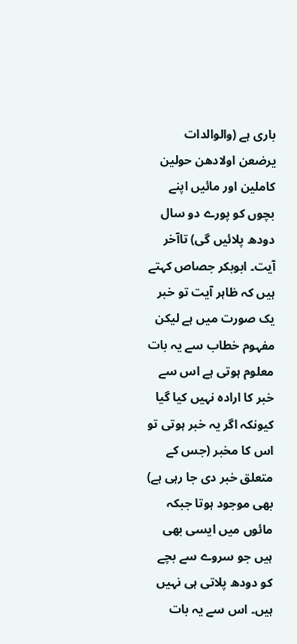باری ہے (والوالدات یرضعن اولادھن حولین کاملین اور مائیں اپنے بچوں کو پورے دو سال دودھ پلائیں گی) تاآخر آیت۔ ابوبکر جصاص کہتے ہیں کہ ظاہر آیت تو خبر یک صورت میں ہے لیکن مفہوم خطاب سے یہ بات معلوم ہوتی ہے اس سے خبر کا ارادہ نہیں کیا گیا کیونکہ اگر یہ خبر ہوتی تو اس کا مخبر (جس کے متعلق خبر دی جا رہی ہے) بھی موجود ہوتا جبکہ مائوں میں ایسی بھی ہیں جو سروے سے بچے کو دودھ پلاتی ہی نہیں ہیں۔ اس سے یہ بات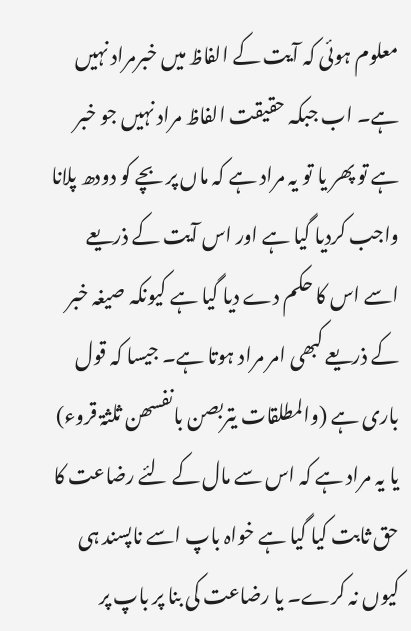معلوم ہوئی کہ آیت کے الفاظ میں خبرمراد نہیں ہے۔ اب جبکہ حقیقت الفاظ مراد نہیں جو خبر ہے تو پھر یا تو یہ مراد ہے کہ ماں پر بچے کو دودھ پلانا واجب کردیا گیا ہے اور اس آیت کے ذریعے اسے اس کا حکم دے دیا گیا ہے کیونکہ صیغہ خبر کے ذریعے کبھی امر مراد ہوتا ہے۔ جیسا کہ قول باری ہے (والمطلقات یتربصن بانفسھن ثلثۃ قروء) یا یہ مراد ہے کہ اس سے مال کے لئے رضاعت کا حق ثابت کیا گیا ہے خواہ باپ اسے ناپسند ہی کیوں نہ کرے۔ یا رضاعت کی بنا پر باپ پر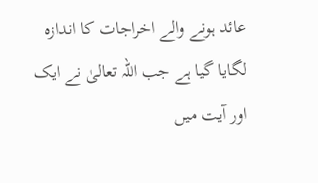عائد ہونے والے اخراجات کا اندازہ لگایا گیا ہے جب اللہ تعالیٰ نے ایک اور آیت میں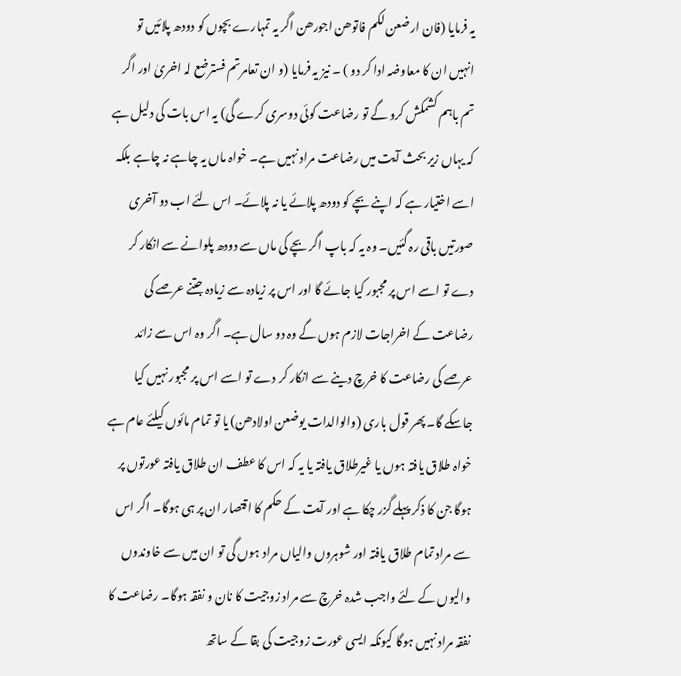یہ فرمایا (فان ارضعن لکم فاتوھن اجورھن اگر یہ تمہارے بچوں کو دودھ پلائیں تو انہیں ان کا معاوضہ ادا کر دو ) ۔ نیز یہ فرمایا (و ان تعامرتم فسترضع لہ اخریٰ اور اگر تم باہم کشمکش کرو گے تو رضاعت کوئی دوسری کرے گی) یہ اس بات کی دلیل ہے کہ یہاں زیر بحث آیت میں رضاعت مراد نہیں ہے۔ خواہ ماں یہ چاہے نہ چاہے بلکہ اسے اختیار ہے کہ اپنے بچے کو دودھ پلائے یا نہ پلائے۔ اس لئے اب دو آخری صورتیں باقی رہ گئیں۔ وہ یہ کہ باپ اگر بچے کی ماں سے دودھ پلوانے سے انکار کر دے تو اسے اس پر مجبور کیا جائے گا اور اس پر زیادہ سے زیادہ جتنے عرصے کی رضاعت کے اخراجات لازم ہوں گے وہ دو سال ہے۔ اگر وہ اس سے زائد عرصے کی رضاعت کا خرچ دینے سے انکار کر دے تو اسے اس پر مجبور نہیں کیا جاسکے گا۔ پھر قول باری (والوالدات یوضعن اولادھن) یا تو تمام مائوں کیلئے عام ہے خواہ طلاق یافتہ ہوں یا غیرطلاق یافتہ یا یہ کہ اس کا عطف ان طلاق یافتہ عورتوں پر ہوگا جن کا ذکر پہلے گزر چکا ہے اور آیت کے حکم کا اقتصار ان پر ہی ہوگا۔ اگر اس سے مراد تمام طلاق یافتہ اور شوہروں والیاں مراد ہوں گی تو ان میں سے خاوندوں والیوں کے لئے واجب شدہ خرچ سے مراد زوجیت کا نان و نفقہ ہوگا۔ رضاعت کا نفقہ مراد نہیں ہوگا کیونکہ ایسی عورت زوجیت کی بقا کے ساتھ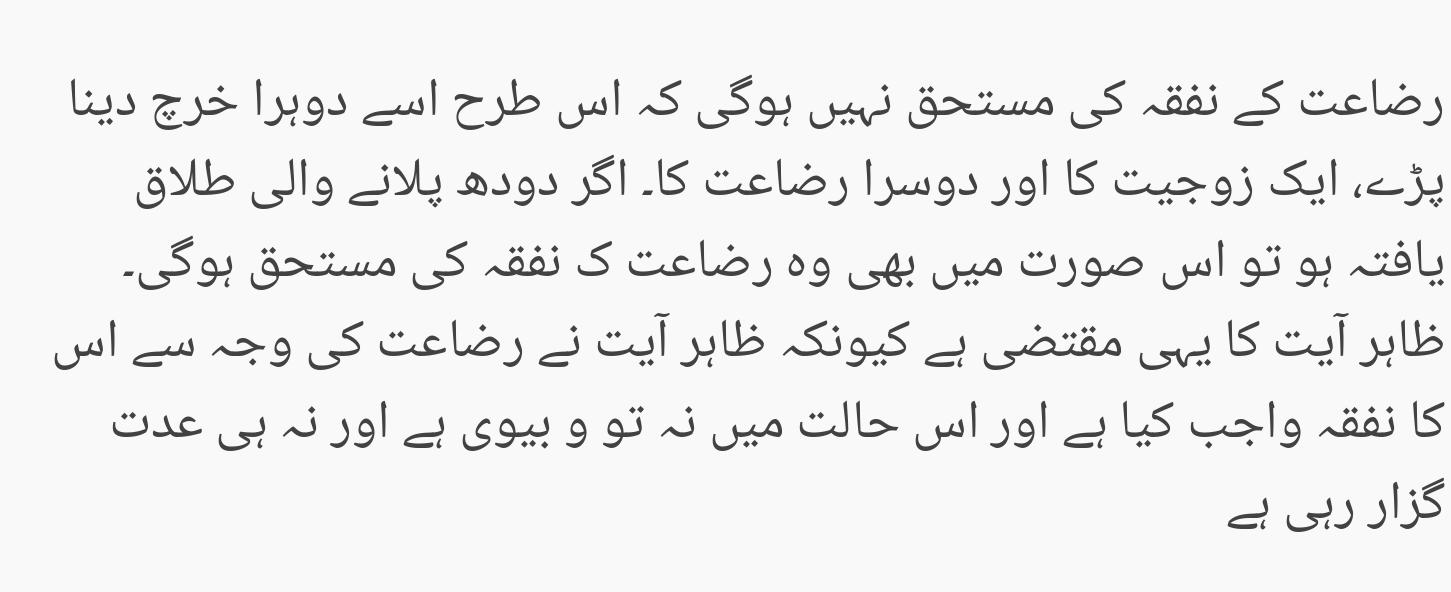رضاعت کے نفقہ کی مستحق نہیں ہوگی کہ اس طرح اسے دوہرا خرچ دینا پڑے، ایک زوجیت کا اور دوسرا رضاعت کا۔ اگر دودھ پلانے والی طلاق یافتہ ہو تو اس صورت میں بھی وہ رضاعت ک نفقہ کی مستحق ہوگی۔ ظاہر آیت کا یہی مقتضی ہے کیونکہ ظاہر آیت نے رضاعت کی وجہ سے اس کا نفقہ واجب کیا ہے اور اس حالت میں نہ تو و بیوی ہے اور نہ ہی عدت گزار رہی ہے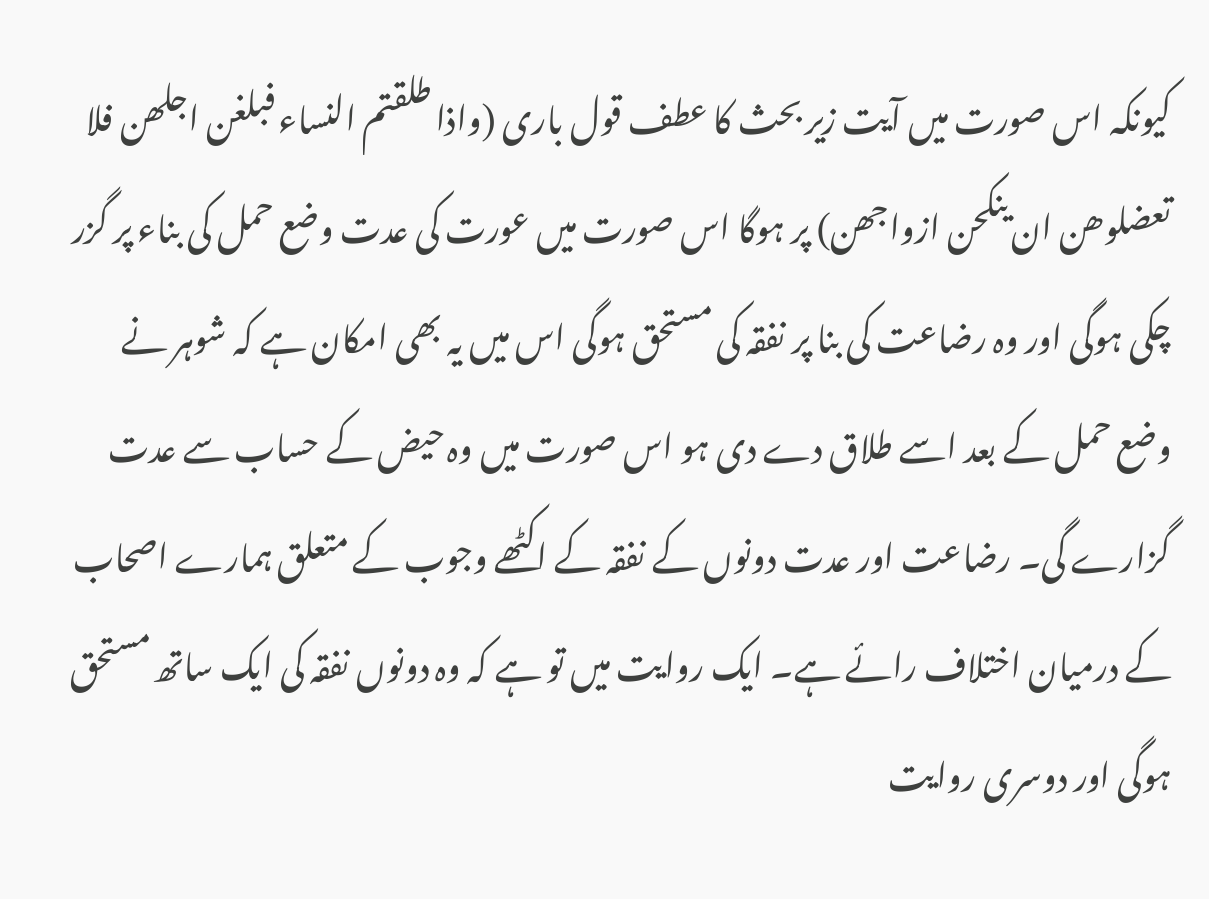کیونکہ اس صورت میں آیت زیر بحث کا عطف قول باری (واذا طلقتم النساء فبلغن اجلھن فلا تعضلوھن ان ینکحن ازواجھن) پر ہوگا اس صورت میں عورت کی عدت وضع حمل کی بناء پر گزر چکی ہوگی اور وہ رضاعت کی بنا پر نفقہ کی مستحق ہوگی اس میں یہ بھی امکان ہے کہ شوہر نے وضع حمل کے بعد اسے طلاق دے دی ہو اس صورت میں وہ حیض کے حساب سے عدت گزارے گی۔ رضاعت اور عدت دونوں کے نفقہ کے اکٹھے وجوب کے متعلق ہمارے اصحاب کے درمیان اختلاف رائے ہے۔ ایک روایت میں تو ہے کہ وہ دونوں نفقہ کی ایک ساتھ مستحق ہوگی اور دوسری روایت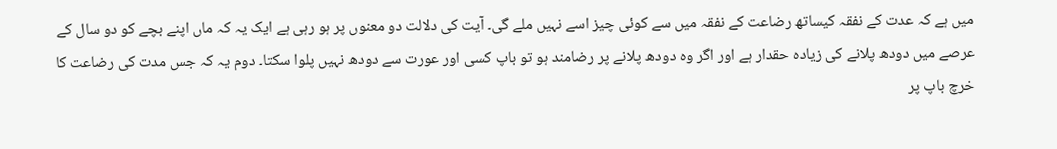میں ہے کہ عدت کے نفقہ کیساتھ رضاعت کے نفقہ میں سے کوئی چیز اسے نہیں ملے گی۔ آیت کی دلالت دو معنوں پر ہو رہی ہے ایک یہ کہ ماں اپنے بچے کو دو سال کے عرصے میں دودھ پلانے کی زیادہ حقدار ہے اور اگر وہ دودھ پلانے پر رضامند ہو تو باپ کسی اور عورت سے دودھ نہیں پلوا سکتا۔ دوم یہ کہ جس مدت کی رضاعت کا خرچ باپ پر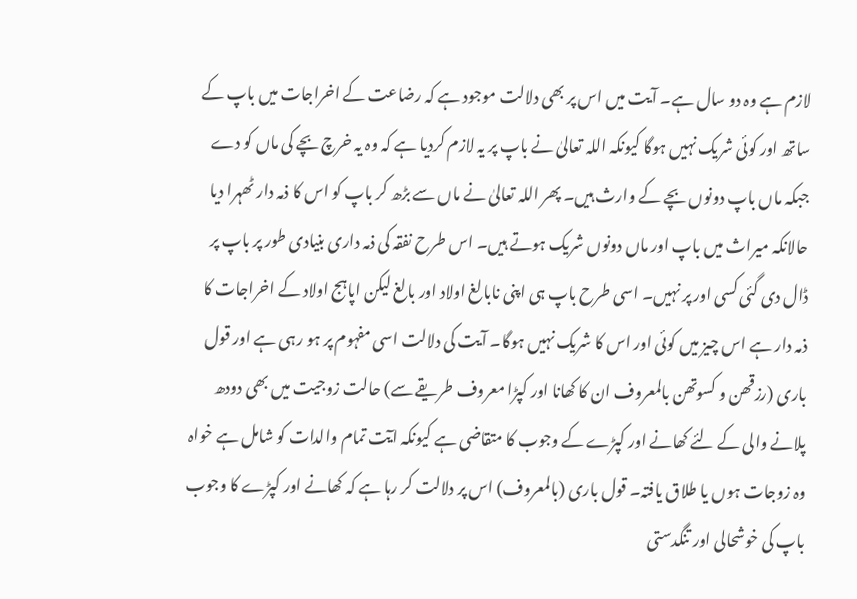لازم ہے وہ دو سال ہے۔ آیت میں اس پر بھی دلالت موجود ہے کہ رضاعت کے اخراجات میں باپ کے ساتھ اور کوئی شریک نہیں ہوگا کیونکہ اللہ تعالیٰ نے باپ پر یہ لازم کردیا ہے کہ وہ یہ خرچ بچے کی ماں کو دے جبکہ ماں باپ دونوں بچے کے وارث ہیں۔ پھر اللہ تعالیٰ نے ماں سے بڑھ کر باپ کو اس کا ذمہ دار ٹھہرا دیا حالانکہ میراث میں باپ اور ماں دونوں شریک ہوتے ہیں۔ اس طرح نفقہ کی ذمہ داری بنیادی طور پر باپ پر ڈال دی گئی کسی اور پر نہیں۔ اسی طرح باپ ہی اپنی نابالغ اولاد اور بالغ لیکن اپاہج اولاد کے اخراجات کا ذمہ دار ہے اس چیز میں کوئی اور اس کا شریک نہیں ہوگا۔ آیت کی دلالت اسی مفہوم پر ہو رہی ہے اور قول باری (رزقھن و کسوتھن بالمعروف ان کا کھانا اور کپڑا معروف طریقے سے) حالت زوجیت میں بھی دودھ پلانے والی کے لئے کھانے اور کپڑے کے وجوب کا متقاضی ہے کیونکہ ایٓت تمام والدات کو شامل ہے خواہ وہ زوجات ہوں یا طلاق یافتہ۔ قول باری (بالمعروف) اس پر دلالت کر رہا ہے کہ کھانے اور کپڑے کا وجوب باپ کی خوشحالی اور تنگدستی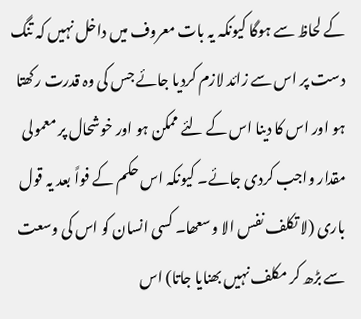کے لحاظ سے ہوگا کیونکہ یہ بات معروف میں داخل نہیں کہ تنگ دست پر اس سے زائد لازم کردیا جائے جس کی وہ قدرت رکھتا ہو اور اس کا دینا اس کے لئے ممکن ہو اور خوشحال پر معمولی مقدار واجب کردی جائے۔ کیونکہ اس حکم کے فواً بعد یہ قول باری (لا تکلف نفس الا و سعھا۔ کسی انسان کو اس کی وسعت سے بڑھ کر مکلف نہیں بھنایا جاتا) اس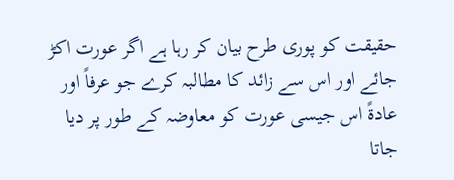حقیقت کو پوری طرح بیان کر رہا ہے اگر عورت اکڑ جائے اور اس سے زائد کا مطالبہ کرے جو عرفاً اور عادۃً اس جیسی عورت کو معاوضہ کے طور پر دیا جاتا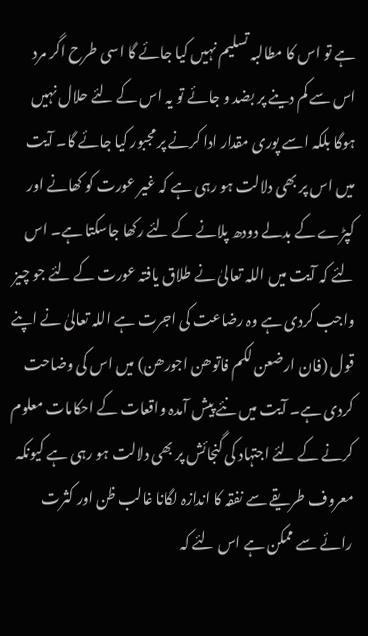ہے تو اس کا مطالبہ تسلیم نہیں کیا جائے گا اسی طرح اگر مرد اس سے کم دینے پر بضد و جائے تو یہ اس کے لئے حلال نہیں ہوگا بلکہ اسے پوری مقدار ادا کرنے پر مجبور کیا جائے گا۔ آیت میں اس پر بھی دلالت ہو رہی ہے کہ غیر عورت کو کھانے اور کپڑے کے بدلے دودھ پلانے کے لئے رکھا جاسکتا ہے۔ اس لئے کہ آیت میں اللہ تعالیٰ نے طلاق یافتہ عورت کے لئے جو چیز واجب کردی ہے وہ رضاعت کی اجرت ہے اللہ تعالیٰ نے اپنے قول (فان ارضعن لکم فاتوھن اجورھن) میں اس کی وضاحت کردی ہے۔ آیت میں نئے پیش آمدہ واقعات کے احکامات معلوم کرنے کے لئے اجتہاد کی گنجائش پر بھی دلالت ہو رہی ہے کیونکہ معروف طریقے سے نفقہ کا اندازہ لگانا غالب ظن اور کثرت رائے سے ممکن ہے اس لئے کہ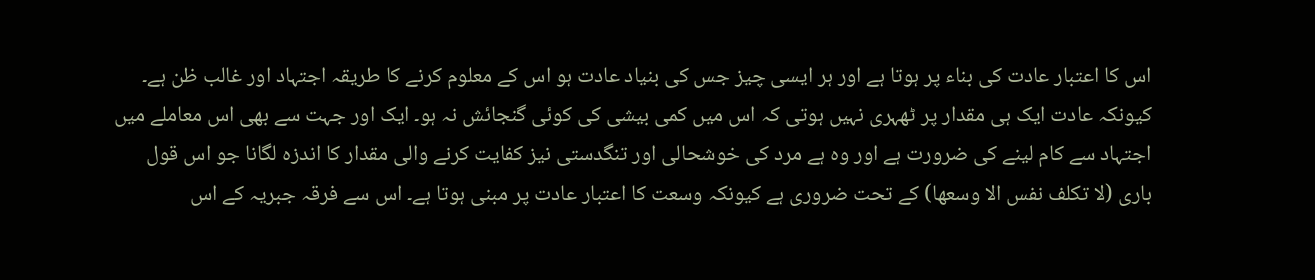اس کا اعتبار عادت کی بناء پر ہوتا ہے اور ہر ایسی چیز جس کی بنیاد عادت ہو اس کے معلوم کرنے کا طریقہ اجتہاد اور غالب ظن ہے۔ کیونکہ عادت ایک ہی مقدار پر ٹھہری نہیں ہوتی کہ اس میں کمی بیشی کی کوئی گنجائش نہ ہو۔ ایک اور جہت سے بھی اس معاملے میں اجتہاد سے کام لینے کی ضرورت ہے اور وہ ہے مرد کی خوشحالی اور تنگدستی نیز کفایت کرنے والی مقدار کا اندزہ لگانا جو اس قول باری (لا تکلف نفس الا وسعھا) کے تحت ضروری ہے کیونکہ وسعت کا اعتبار عادت پر مبنی ہوتا ہے۔ اس سے فرقہ جبریہ کے اس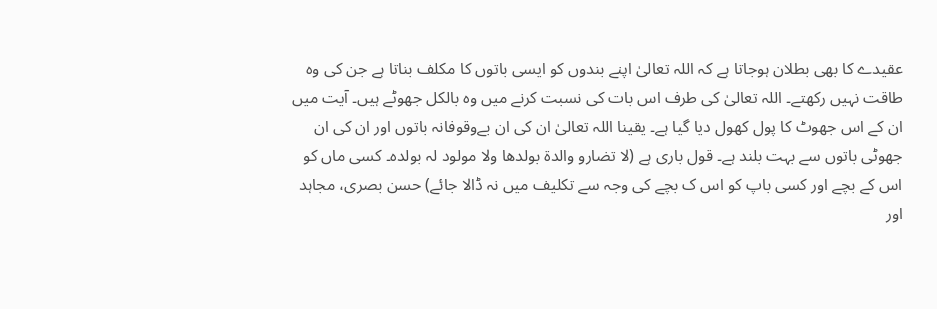عقیدے کا بھی بطلان ہوجاتا ہے کہ اللہ تعالیٰ اپنے بندوں کو ایسی باتوں کا مکلف بناتا ہے جن کی وہ طاقت نہیں رکھتے۔ اللہ تعالیٰ کی طرف اس بات کی نسبت کرنے میں وہ بالکل جھوٹے ہیں۔ آیت میں ان کے اس جھوٹ کا پول کھول دیا گیا ہے۔ یقینا اللہ تعالیٰ ان کی ان بےوقوفانہ باتوں اور ان کی ان جھوٹی باتوں سے بہت بلند ہے۔ قول باری ہے (لا تضارو والدۃ بولدھا ولا مولود لہ بولدہ۔ کسی ماں کو اس کے بچے اور کسی باپ کو اس ک بچے کی وجہ سے تکلیف میں نہ ڈالا جائے) حسن بصری، مجاہد اور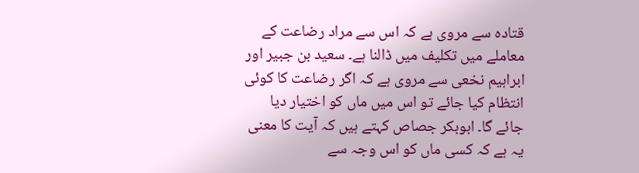قتادہ سے مروی ہے کہ اس سے مراد رضاعت کے معاملے میں تکلیف میں ڈالنا ہے۔ سعید بن جبیر اور ابراہیم نخعی سے مروی ہے کہ اگر رضاعت کا کوئی انتظام کیا جائے تو اس میں ماں کو اختیار دیا جائے گا۔ ابوبکر جصاص کہتے ہیں کہ آیت کا معنی یہ ہے کہ کسی ماں کو اس وجہ سے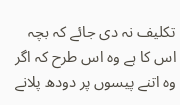تکلیف نہ دی جائے کہ بچہ اس کا ہے وہ اس طرح کہ اگر وہ اتنے پیسوں پر دودھ پلانے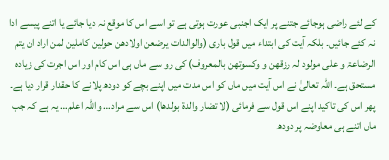کے لئے راضی ہوجائے جتنے پر ایک اجنبی عورت ہوتی ہے تو اسے اس کا موقع نہ دیا جائے یا اتنے پیسے ادا نہ کئے جائیں۔ بلکہ آیت کی ابتداء میں قول باری (والوالدات یرضعن اولادھن حولین کاملین لمن اراد ان یتم الرضاعۃ و علی مولود لہ رزقھن و وکسوتھن بالمعروف) کی رو سے ماں ہی اس کام اور اس اجرت کی زیادہ مستحق ہے۔ اللہ تعالیٰ نے اس آیت میں ماں کو اس مدت میں اپنے بچے کو دودھ پلانے کا حقدار قرار دیا ہے۔ پھر اس کی تاکید اپنے اس قول سے فرمائی (لا تضار والدۃ بولدھا) اس سے مراد… واللہ اعلم… یہ ہے کہ جب ماں اتنے ہی معاوضہ پر دودھ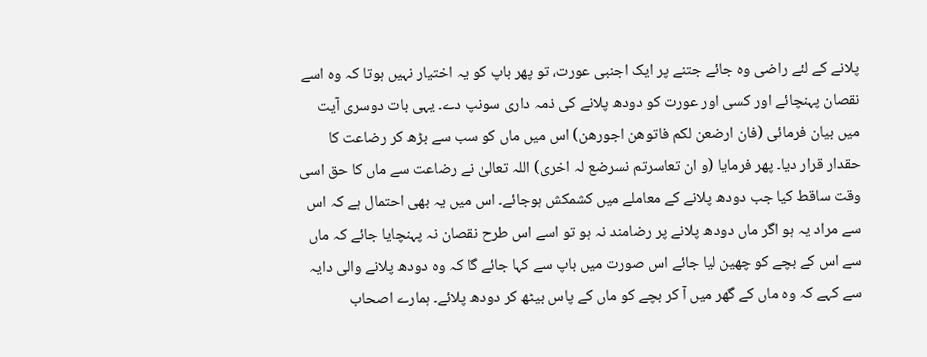پلانے کے لئے راضی وہ جائے جتنے پر ایک اجنبی عورت، تو پھر باپ کو یہ اختیار نہیں ہوتا کہ وہ اسے نقصان پہنچائے اور کسی اور عورت کو دودھ پلانے کی ذمہ داری سونپ دے۔ یہی بات دوسری آیت میں بیان فرمائی (فان ارضعن لکم فاتوھن اجورھن) اس میں ماں کو سب سے بڑھ کر رضاعت کا حقدار قرار دیا۔ پھر فرمایا (و ان تعاسرتم نسرضع لہ اخری) اللہ تعالیٰ نے رضاعت سے ماں کا حق اسی وقت ساقط کیا جب دودھ پلانے کے معاملے میں کشمکش ہوجائے۔ اس میں یہ بھی احتمال ہے کہ اس سے مراد یہ ہو اگر ماں دودھ پلانے پر رضامند نہ ہو تو اسے اس طرح نقصان نہ پہنچایا جائے کہ ماں سے اس کے بچے کو چھین لیا جائے اس صورت میں باپ سے کہا جائے گا کہ وہ دودھ پلانے والی دایہ سے کہے کہ وہ ماں کے گھر میں آ کر بچے کو ماں کے پاس بیٹھ کر دودھ پلائے۔ ہمارے اصحاب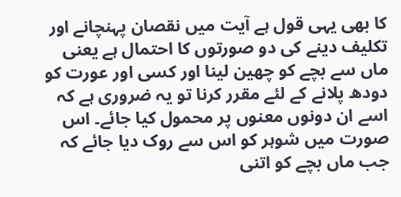کا بھی یہی قول ہے آیت میں نقصان پہنچانے اور تکلیف دینے کی دو صورتوں کا احتمال ہے یعنی ماں سے بچے کو چھین لینا اور کسی اور عورت کو دودھ پلانے کے لئے مقرر کرنا تو یہ ضروری ہے کہ اسے ان دونوں معنوں پر محمول کیا جائے۔ اس صورت میں شوہر کو اس سے روک دیا جائے کہ جب ماں بچے کو اتنی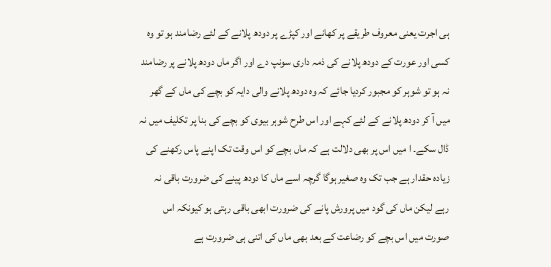ہی اجرت یعنی معروف طریقے پر کھانے اور کپڑے پر دودھ پلانے کے لئے رضامند ہو تو وہ کسی اور عورت کے دودھ پلانے کی ذمہ داری سونپ دے اور اگر ماں دودھ پلانے پر رضامند نہ ہو تو شوہر کو مجبور کردیا جائے کہ وہ دودھ پلانے والی دایہ کو بچے کی ماں کے گھر میں آ کر دودھ پلانے کے لئے کہے اور اس طرح شوہر بیوی کو بچے کی بنا پر تکلیف میں نہ ڈال سکے۔ ا میں اس پر بھی دلالت ہے کہ ماں بچے کو اس وقت تک اپنے پاس رکھنے کی زیادہ حقدار ہے جب تک وہ صغیر ہوگا گرچہ اسے ماں کا دودھ پینے کی ضرورت باقی نہ رہے لیکن ماں کی گود میں پرورش پانے کی ضرورت ابھی باقی رہتی ہو کیونکہ اس صورت میں اس بچے کو رضاعت کے بعد بھی ماں کی اتنی ہی ضرورت ہے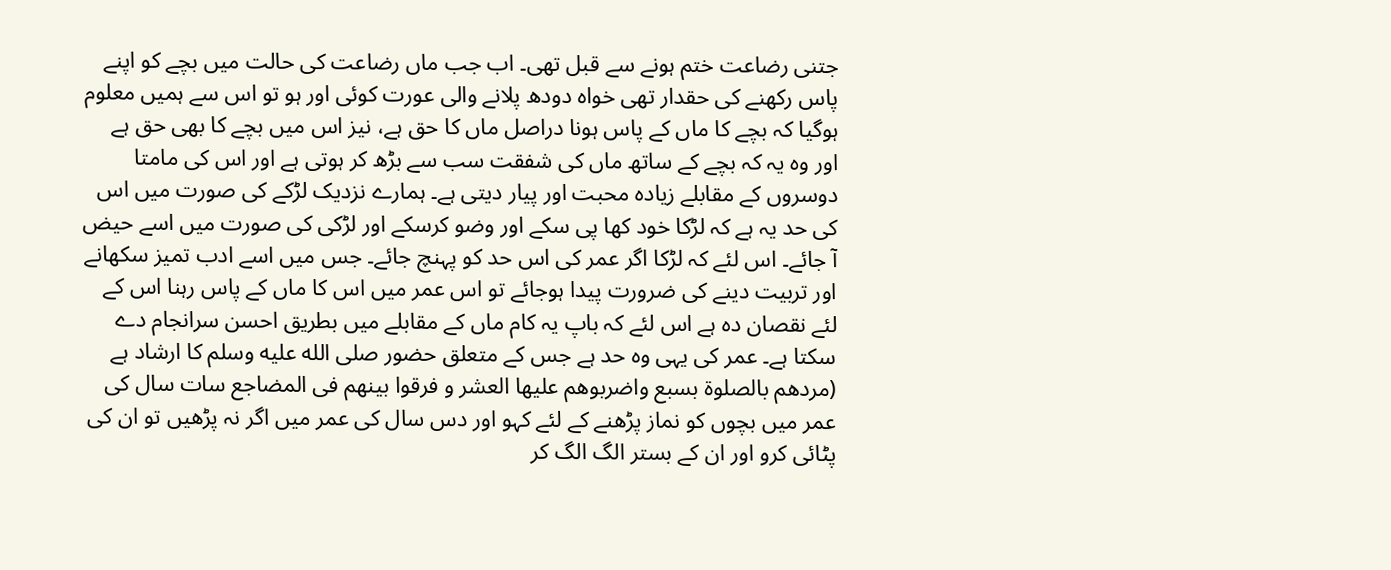جتنی رضاعت ختم ہونے سے قبل تھی۔ اب جب ماں رضاعت کی حالت میں بچے کو اپنے پاس رکھنے کی حقدار تھی خواہ دودھ پلانے والی عورت کوئی اور ہو تو اس سے ہمیں معلوم ہوگیا کہ بچے کا ماں کے پاس ہونا دراصل ماں کا حق ہے، نیز اس میں بچے کا بھی حق ہے اور وہ یہ کہ بچے کے ساتھ ماں کی شفقت سب سے بڑھ کر ہوتی ہے اور اس کی مامتا دوسروں کے مقابلے زیادہ محبت اور پیار دیتی ہے۔ ہمارے نزدیک لڑکے کی صورت میں اس کی حد یہ ہے کہ لڑکا خود کھا پی سکے اور وضو کرسکے اور لڑکی کی صورت میں اسے حیض آ جائے۔ اس لئے کہ لڑکا اگر عمر کی اس حد کو پہنچ جائے۔ جس میں اسے ادب تمیز سکھانے اور تربیت دینے کی ضرورت پیدا ہوجائے تو اس عمر میں اس کا ماں کے پاس رہنا اس کے لئے نقصان دہ ہے اس لئے کہ باپ یہ کام ماں کے مقابلے میں بطریق احسن سرانجام دے سکتا ہے۔ عمر کی یہی وہ حد ہے جس کے متعلق حضور صلى الله عليه وسلم کا ارشاد ہے (مردھم بالصلوۃ بسبع واضربوھم علیھا العشر و فرقوا بینھم فی المضاجع سات سال کی عمر میں بچوں کو نماز پڑھنے کے لئے کہو اور دس سال کی عمر میں اگر نہ پڑھیں تو ان کی پٹائی کرو اور ان کے بستر الگ الگ کر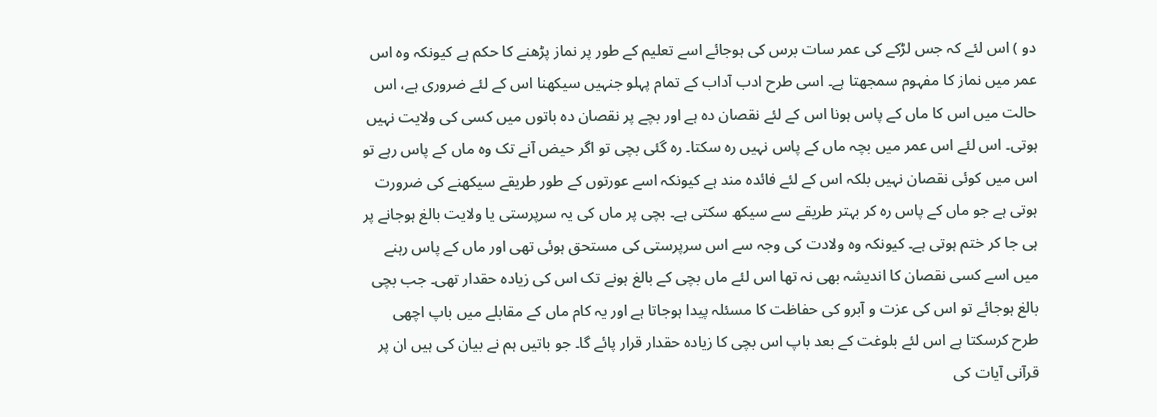دو ) اس لئے کہ جس لڑکے کی عمر سات برس کی ہوجائے اسے تعلیم کے طور پر نماز پڑھنے کا حکم ہے کیونکہ وہ اس عمر میں نماز کا مفہوم سمجھتا ہے۔ اسی طرح ادب آداب کے تمام پہلو جنہیں سیکھنا اس کے لئے ضروری ہے، اس حالت میں اس کا ماں کے پاس ہونا اس کے لئے نقصان دہ ہے اور بچے پر نقصان دہ باتوں میں کسی کی ولایت نہیں ہوتی۔ اس لئے اس عمر میں بچہ ماں کے پاس نہیں رہ سکتا۔ رہ گئی بچی تو اگر حیض آنے تک وہ ماں کے پاس رہے تو اس میں کوئی نقصان نہیں بلکہ اس کے لئے فائدہ مند ہے کیونکہ اسے عورتوں کے طور طریقے سیکھنے کی ضرورت ہوتی ہے جو ماں کے پاس رہ کر بہتر طریقے سے سیکھ سکتی ہے۔ بچی پر ماں کی یہ سرپرستی یا ولایت بالغ ہوجانے پر ہی جا کر ختم ہوتی ہے۔ کیونکہ وہ ولادت کی وجہ سے اس سرپرستی کی مستحق ہوئی تھی اور ماں کے پاس رہنے میں اسے کسی نقصان کا اندیشہ بھی نہ تھا اس لئے ماں بچی کے بالغ ہونے تک اس کی زیادہ حقدار تھی۔ جب بچی بالغ ہوجائے تو اس کی عزت و آبرو کی حفاظت کا مسئلہ پیدا ہوجاتا ہے اور یہ کام ماں کے مقابلے میں باپ اچھی طرح کرسکتا ہے اس لئے بلوغت کے بعد باپ اس بچی کا زیادہ حقدار قرار پائے گا۔ جو باتیں ہم نے بیان کی ہیں ان پر قرآنی آیات کی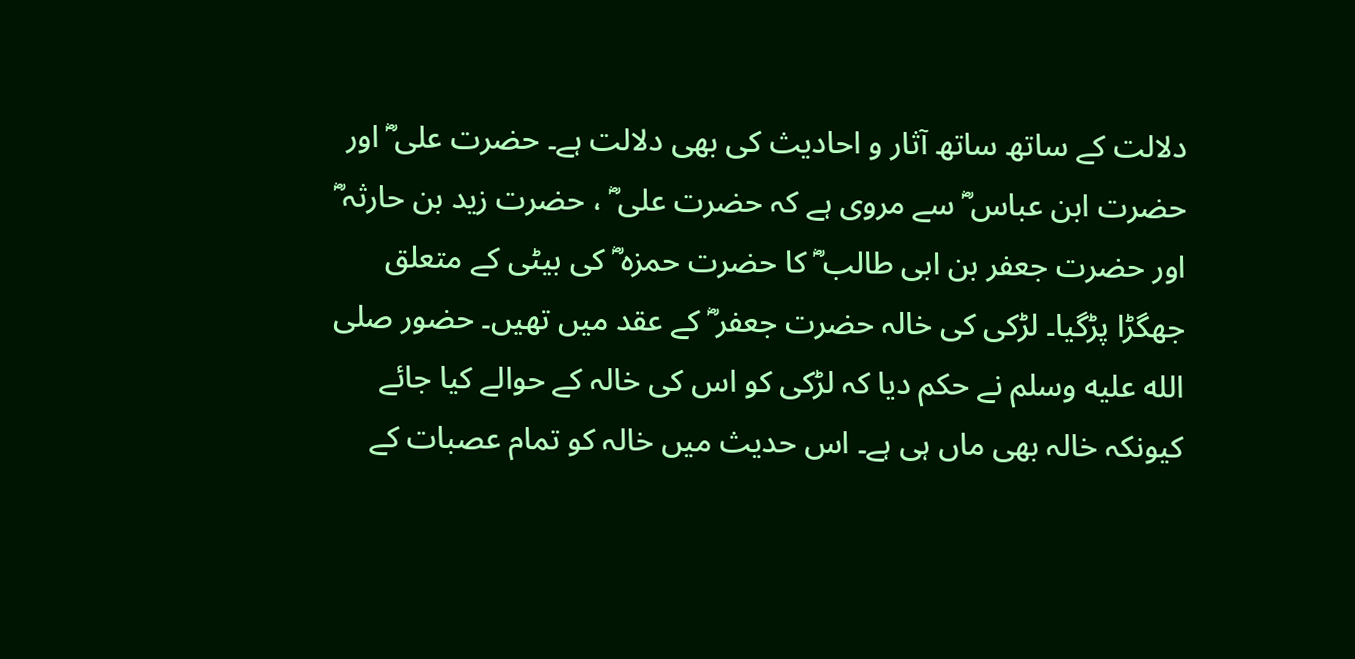دلالت کے ساتھ ساتھ آثار و احادیث کی بھی دلالت ہے۔ حضرت علی ؓ اور حضرت ابن عباس ؓ سے مروی ہے کہ حضرت علی ؓ ، حضرت زید بن حارثہ ؓ اور حضرت جعفر بن ابی طالب ؓ کا حضرت حمزہ ؓ کی بیٹی کے متعلق جھگڑا پڑگیا۔ لڑکی کی خالہ حضرت جعفر ؓ کے عقد میں تھیں۔ حضور صلى الله عليه وسلم نے حکم دیا کہ لڑکی کو اس کی خالہ کے حوالے کیا جائے کیونکہ خالہ بھی ماں ہی ہے۔ اس حدیث میں خالہ کو تمام عصبات کے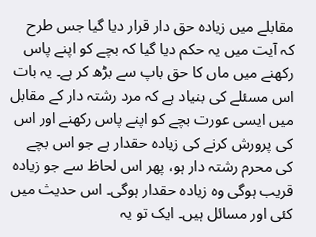مقابلے میں زیادہ حق دار قرار دیا گیا جس طرح کہ آیت میں یہ حکم دیا گیا کہ بچے کو اپنے پاس رکھنے میں ماں کا حق باپ سے بڑھ کر ہے۔ یہ بات اس مسئلے کی بنیاد ہے کہ مرد رشتہ دار کے مقابل میں ایسی عورت بچے کو اپنے پاس رکھنے اور اس کی پرورش کرنے کی زیادہ حقدار ہے جو اس بچے کی محرم رشتہ دار ہو، پھر اس لحاظ سے جو زیادہ قریب ہوگی وہ زیادہ حقدار ہوگی۔ اس حدیث میں کئی اور مسائل ہیں۔ ایک تو یہ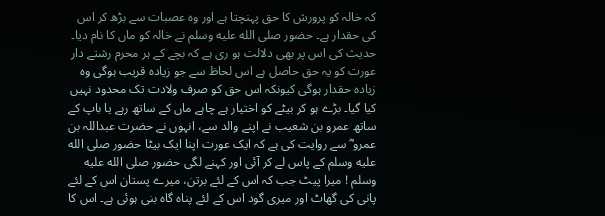کہ خالہ کو پرورش کا حق پہنچتا ہے اور وہ عصبات سے بڑھ کر اس کی حقدار ہے۔ حضور صلى الله عليه وسلم نے خالہ کو ماں کا نام دیا۔ حدیث کی اس پر بھی دلالت ہو ری ہے کہ بچے کے ہر محرم رشتے دار عورت کو یہ حق حاصل ہے اس لحاظ سے جو زیادہ قریب ہوگی وہ زیادہ حقدار ہوگی کیونکہ اس حق کو صرف ولادت تک محدود نہیں کیا گیا۔ بڑے ہو کر بیٹے کو اختیار ہے چاہے ماں کے ساتھ رہے یا باپ کے ساتھ عمرو بن شعیب نے اپنے والد سے، انہوں نے حضرت عبداللہ بن عمرو ؓ سے روایت کی ہے کہ ایک عورت اپنا ایک بیٹا حضور صلى الله عليه وسلم کے پاس لے کر آئی اور کہنے لگی حضور صلى الله عليه وسلم ! میرا پیٹ جب کہ اس کے لئے برتن، میرے پستان اس کے لئے پانی کی گھاٹ اور میری گود اس کے لئے پناہ گاہ بنی ہوئی ہے۔ اس کا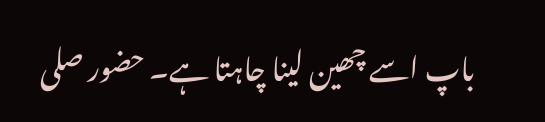باپ اسے چھین لینا چاہتا ہے۔ حضور صلى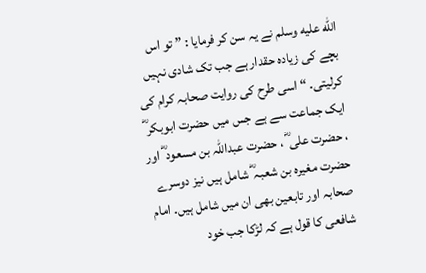الله عليه وسلم نے یہ سن کر فرمایا : ” تو اس بچے کی زیادہ حقدار ہے جب تک شادی نہیں کرلیتی۔ “ اسی طرح کی روایت صحابہ کرام کی ایک جماعت سے ہے جس میں حضرت ابوبکر ؓ ، حضرت علی ؓ ، حضرت عبداللہ بن مسعود ؓ اور حضرت مغیرہ بن شعبہ ؓ شامل ہیں نیز دوسرے صحابہ اور تابعین بھی ان میں شامل ہیں۔ امام شافعی کا قول ہے کہ لڑکا جب خود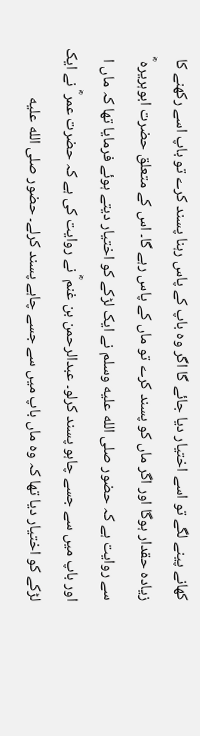کھانے پینے لگے تو اسے اختیار دیا جائے گا اگر وہ باپ کے پاس رہنا پسند کرے تو باپ اسے رکھنے کا زیادہ حقدار ہوگا اور اگر ماں کو پسند کرے تو ماں کے پاس رہے گا۔ اس کے متعلق حضرت ابوہریرہ ؓ سے روایت ہے کہ حضور صلى الله عليه وسلم نے ایک لڑکے کو اختیار دیتے ہوئے فرمایا تھا کہ ماں ا اور باپ میں سے جسے چاہو پسند کرلو۔ عبدالرحمن بن غنم ؓ نے روایت کی ہے کہ حضرت عمر ؓ نے ایک لڑکے کو اختیار دیا تھا کہ وہ ماں باپ میں سے جسے چاہے پسند کرلے۔ حضور صلى الله عليه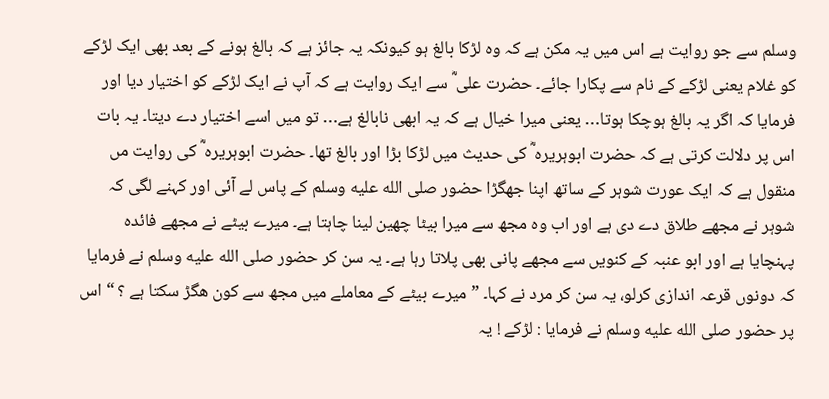وسلم سے جو روایت ہے اس میں یہ مکن ہے کہ وہ لڑکا بالغ ہو کیونکہ یہ جائز ہے کہ بالغ ہونے کے بعد بھی ایک لڑکے کو غلام یعنی لڑکے کے نام سے پکارا جائے۔ حضرت علی ؓ سے ایک روایت ہے کہ آپ نے ایک لڑکے کو اختیار دیا اور فرمایا کہ اگر یہ بالغ ہوچکا ہوتا… یعنی میرا خیال ہے کہ یہ ابھی نابالغ ہے… تو میں اسے اختیار دے دیتا۔ یہ بات اس پر دلالت کرتی ہے کہ حضرت ابوہریرہ ؓ کی حدیث میں لڑکا بڑا اور بالغ تھا۔ حضرت ابوہریرہ ؓ کی روایت مں منقول ہے کہ ایک عورت شوہر کے ساتھ اپنا جھگڑا حضور صلى الله عليه وسلم کے پاس لے آئی اور کہنے لگی کہ شوہر نے مجھے طلاق دے دی ہے اور اب وہ مجھ سے میرا بیٹا چھین لینا چاہتا ہے۔ میرے بیٹے نے مجھے فائدہ پہنچایا ہے اور ابو عنبہ کے کنویں سے مجھے پانی بھی پلاتا رہا ہے۔ یہ سن کر حضور صلى الله عليه وسلم نے فرمایا کہ دونوں قرعہ اندازی کرلو، یہ سن کر مرد نے کہا۔ ” میرے بیٹے کے معاملے میں مجھ سے کون ھگڑ سکتا ہے ؟ “ اس پر حضور صلى الله عليه وسلم نے فرمایا : لڑکے ! یہ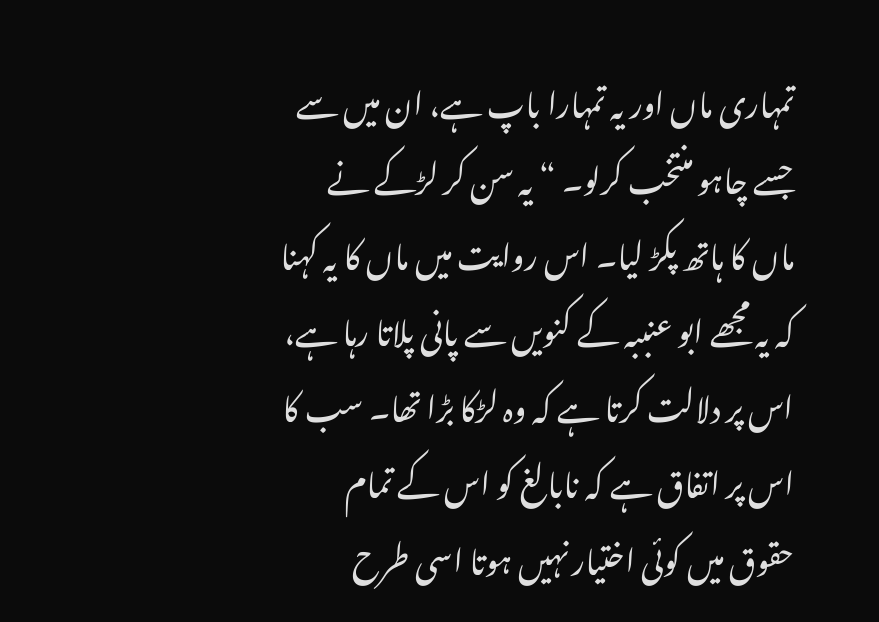تمہاری ماں اور یہ تمہارا باپ ہے، ان میں سے جسے چاہو منتخب کرلو۔ “ یہ سن کر لڑکے نے ماں کا ہاتھ پکڑ لیا۔ اس روایت میں ماں کا یہ کہنا کہ یہ مجھے ابو عنببہ کے کنویں سے پانی پلاتا رہا ہے، اس پر دلالت کرتا ہے کہ وہ لڑکا بڑا تھا۔ سب کا اس پر اتفاق ہے کہ نابالغ کو اس کے تمام حقوق میں کوئی اختیار نہیں ہوتا اسی طرح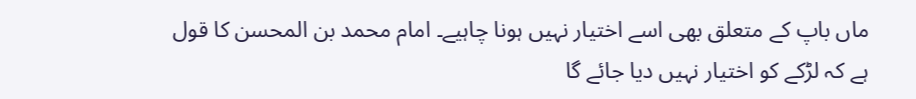ماں باپ کے متعلق بھی اسے اختیار نہیں ہونا چاہیے۔ امام محمد بن المحسن کا قول ہے کہ لڑکے کو اختیار نہیں دیا جائے گا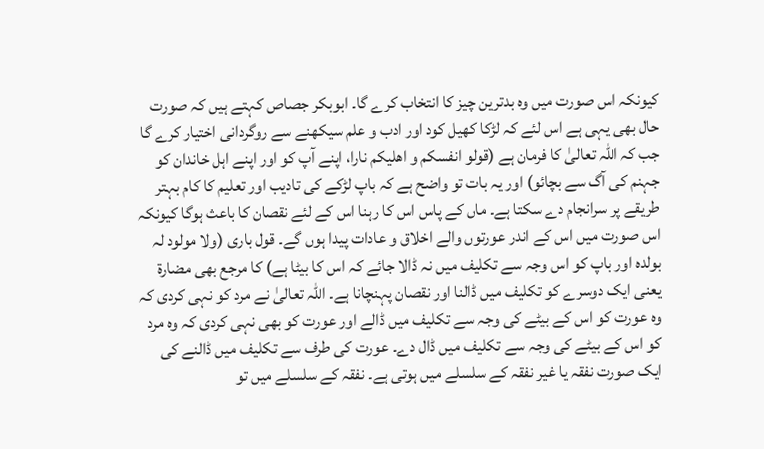کیونکہ اس صورت میں وہ بدترین چیز کا انتخاب کرے گا۔ ابوبکر جصاص کہتے ہیں کہ صورت حال بھی یہی ہے اس لئے کہ لڑکا کھیل کود اور ادب و علم سیکھنے سے روگردانی اختیار کرے گا جب کہ اللہ تعالیٰ کا فرمان ہے (قولو انفسکم و اھلیکم نارا، اپنے آپ کو اور اپنے اہل خاندان کو جہنم کی آگ سے بچائو) اور یہ بات تو واضح ہے کہ باپ لڑکے کی تادیب اور تعلیم کا کام بہتر طریقے پر سرانجام دے سکتا ہے۔ ماں کے پاس اس کا رہنا اس کے لئے نقصان کا باعث ہوگا کیونکہ اس صورت میں اس کے اندر عورتوں والے اخلاق و عادات پیدا ہوں گے۔ قول باری (ولا مولود لہ بولدہ اور باپ کو اس وجہ سے تکلیف میں نہ ڈالا جائے کہ اس کا بیٹا ہے) کا مرجع بھی مضارۃ یعنی ایک دوسرے کو تکلیف میں ڈالنا اور نقصان پہنچانا ہے۔ اللہ تعالیٰ نے مرد کو نہی کردی کہ وہ عورت کو اس کے بیٹے کی وجہ سے تکلیف میں ڈالے اور عورت کو بھی نہی کردی کہ وہ مرد کو اس کے بیٹے کی وجہ سے تکلیف میں ڈال دے۔ عورت کی طرف سے تکلیف میں ڈالنے کی ایک صورت نفقہ یا غیر نفقہ کے سلسلے میں ہوتی ہے۔ نفقہ کے سلسلے میں تو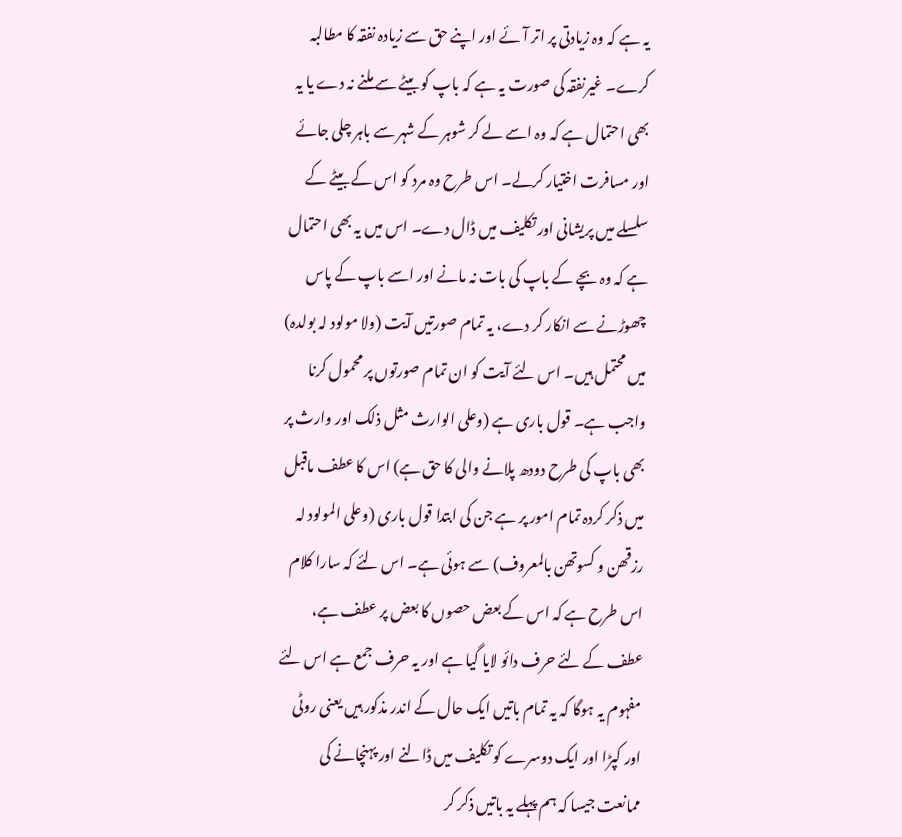یہ ہے کہ وہ زیادتی پر اتر آئے اور اپنے حق سے زیادہ نفقہ کا مطالبہ کرے۔ غیرنفقہ کی صورت یہ ہے کہ باپ کو بیٹے سے ملنے نہ دے یا یہ بھی احتمال ہے کہ وہ اسے لے کر شوہر کے شہر سے باہر چلی جائے اور مسافرت اختیار کرلے۔ اس طرح وہ مرد کو اس کے بیٹے کے سلسلے میں پریشانی اور تکلیف میں ڈال دے۔ اس میں یہ بھی احتمال ہے کہ وہ بچے کے باپ کی بات نہ مانے اور اسے باپ کے پاس چھوڑنے سے انکار کر دے، یہ تمام صورتیں آیت (ولا مولود لہ بولدہ) میں محتمل ہیں۔ اس لئے آیت کو ان تمام صورتوں پر محمول کرنا واجب ہے۔ قول باری ہے (وعلی الوارث مثل ذلک اور وارث پر بھی باپ کی طرح دودھ پلانے والی کا حق ہے) اس کا عطف ماقبل میں ذکر کردہ تمام امور پر ہے جن کی ابتدا قول باری (وعلی المولود لہ رزقھن و کسوتھن بالمعروف) سے ہوئی ہے۔ اس لئے کہ سارا کلام اس طرح ہے کہ اس کے بعض حصوں کا بعض پر عطف ہے، عطف کے لئے حرف دائو لایا گیا ہے اور یہ حرف جمع ہے اس لئے مفہوم یہ ہوگا کہ یہ تمام باتیں ایک حال کے اندر مذکور ہیں یعنی روٹی اور کپڑا اور ایک دوسرے کو تکلیف میں ڈالنے اور پہنچانے کی ممانعت جیسا کہ ہم پہلے یہ باتیں ذکر کر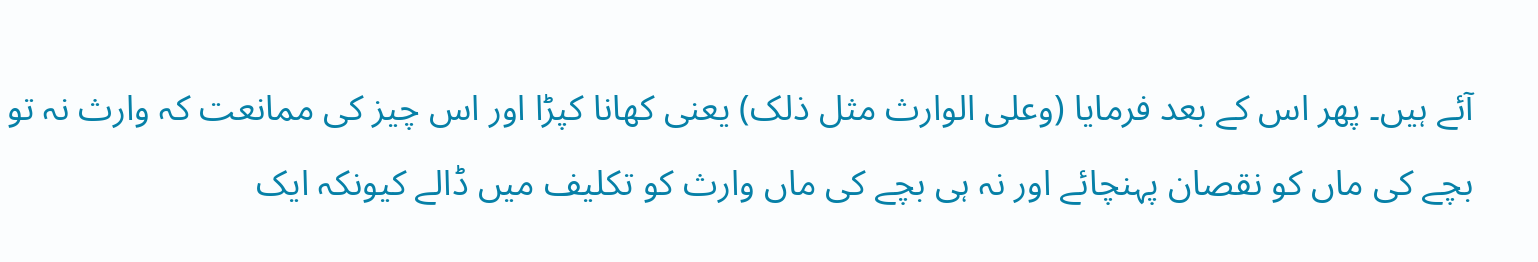آئے ہیں۔ پھر اس کے بعد فرمایا (وعلی الوارث مثل ذلک) یعنی کھانا کپڑا اور اس چیز کی ممانعت کہ وارث نہ تو بچے کی ماں کو نقصان پہنچائے اور نہ ہی بچے کی ماں وارث کو تکلیف میں ڈالے کیونکہ ایک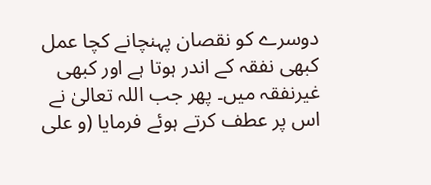دوسرے کو نقصان پہنچانے کچا عمل کبھی نفقہ کے اندر ہوتا ہے اور کبھی غیرنفقہ میں۔ پھر جب اللہ تعالیٰ نے اس پر عطف کرتے ہوئے فرمایا (و علی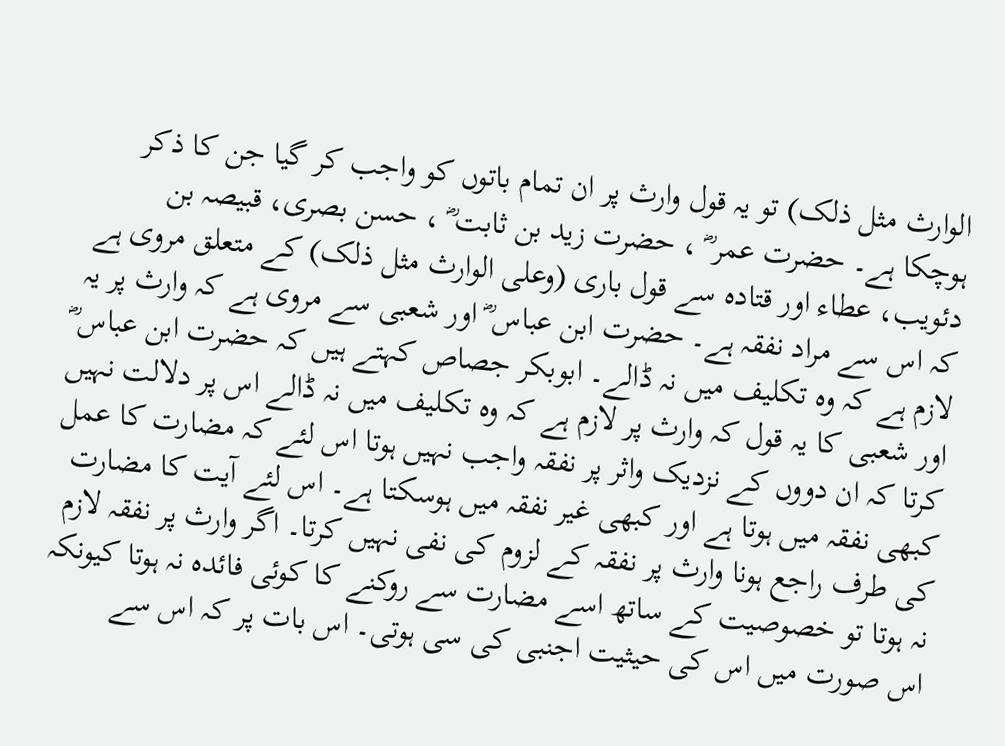الوارث مثل ذلک) تو یہ قول وارث پر ان تمام باتوں کو واجب کر گیا جن کا ذکر ہوچکا ہے۔ حضرت عمر ؓ ، حضرت زید بن ثابت ؓ ، حسن بصری، قبیصہ بن دئویب، عطاء اور قتادہ سے قول باری (وعلی الوارث مثل ذلک) کے متعلق مروی ہے کہ اس سے مراد نفقہ ہے۔ حضرت ابن عباس ؓ اور شعبی سے مروی ہے کہ وارث پر یہ لازم ہے کہ وہ تکلیف میں نہ ڈالے۔ ابوبکر جصاص کہتے ہیں کہ حضرت ابن عباس ؓ اور شعبی کا یہ قول کہ وارث پر لازم ہے کہ وہ تکلیف میں نہ ڈالے اس پر دلالت نہیں کرتا کہ ان دووں کے نزدیک واثر پر نفقہ واجب نہیں ہوتا اس لئے کہ مضارت کا عمل کبھی نفقہ میں ہوتا ہے اور کبھی غیر نفقہ میں ہوسکتا ہے۔ اس لئے آیت کا مضارت کی طرف راجع ہونا وارث پر نفقہ کے لزوم کی نفی نہیں کرتا۔ اگر وارث پر نفقہ لازم نہ ہوتا تو خصوصیت کے ساتھ اسے مضارت سے روکنے کا کوئی فائدہ نہ ہوتا کیونکہ اس صورت میں اس کی حیثیت اجنبی کی سی ہوتی۔ اس بات پر کہ اس سے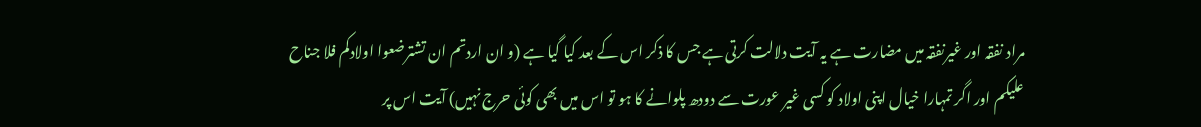مراد نفقہ اور غیرنفقہ میں مضارت ہے یہ آیت دلالت کرتی ہے جس کا ذکر اس کے بعد کیا گیا ہے (و ان اردتم ان تشترضعوا اولادکم فلا جناح علیکم اور اگر تمہارا خیال اپنی اولاد کو کسی غیر عورت سے دودھ پلوانے کا ہو تو اس میں بھی کوئی حرج نہیں) آیت اس پر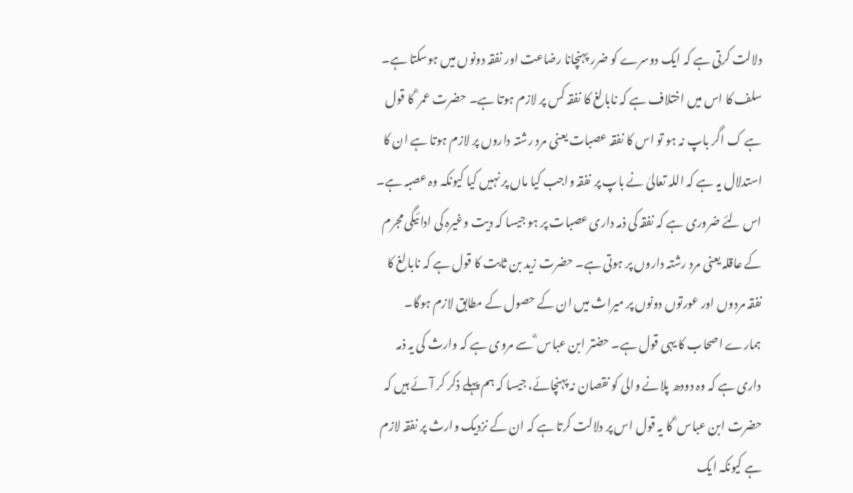دلالت کرتی ہے کہ ایک دوسرے کو ضرر پہنچانا رضاعت اور نفقہ دونوں میں ہوسکتا ہے۔ سلف کا اس میں اختلاف ہے کہ نابالغ کا نفقہ کس پر لازم ہوتا ہے۔ حضرت عمر ؓ کا قول ہے ک اگر باپ نہ ہو تو اس کا نفقہ عصبات یعنی مرد رشتہ داروں پر لازم ہوتا ہے ان کا استدلال یہ ہے کہ اللہ تعالیٰ نے باپ پر نفقہ واجب کیا ماں پر نہیں کیا کیونکہ وہ عصبہ ہے۔ اس لئے ضروری ہے کہ نفقہ کی ذمہ داری عصبات پر ہو جیسا کہ دیت وغیرہ کی ادائیگی مجرم کے عاقلہ یعنی مرد رشتہ داروں پر ہوتی ہے۔ حضرت زید بن ثابت کا قول ہے کہ نابالغ کا نفقہ مردوں اور عورتوں دونوں پر میراث میں ان کے حصول کے مطابق لازم ہوگا۔ ہمارے اصحاب کا یہی قول ہے۔ حضتر ابن عباس ؓ سے مروی ہے کہ وارث کی یہ ذمہ داری ہے کہ وہ دودھ پلانے والی کو نقصان نہ پہنچائے، جیسا کہ ہم پہلے ذکر کر آئے ہیں کہ حضرت ابن عباس ؓ کا یہ قول اس پر دلالت کرتا ہے کہ ان کے نزدیک وارث پر نفقہ لازم ہے کیونکہ ایک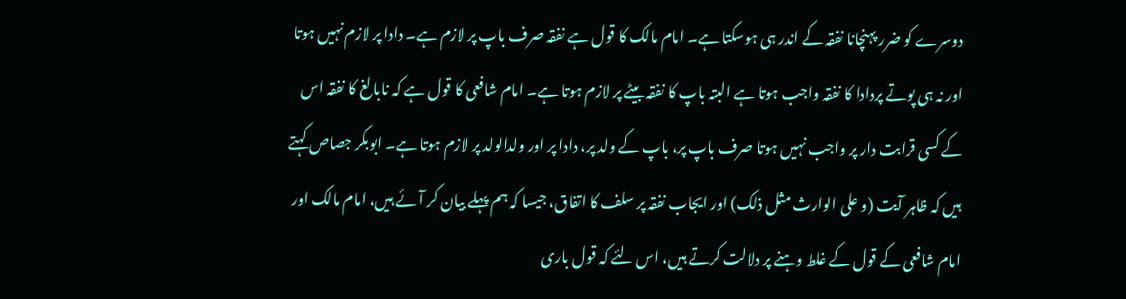دوسرے کو ضرر پہنچانا نفقہ کے اندر ہی ہوسکتا ہے۔ امام مالک کا قول ہے نفقہ صرف باپ پر لازم ہے۔ دادا پر لازم نہیں ہوتا اور نہ ہی پوتے پردادا کا نفقہ واجب ہوتا ہے البتہ باپ کا نفقہ بیٹے پر لازم ہوتا ہے۔ امام شافعی کا قول ہے کہ نابالغ کا نفقہ اس کے کسی قرابت دار پر واجب نہیں ہوتا صرف باپ پر، باپ کے ولد پر، دادا پر اور ولدالولد پر لازم ہوتا ہے۔ ابوبکر جصاص کہتے ہیں کہ ظاہر آیت (و علی الوارث مثل ذلک) اور ایجاب نفقہ پر سلف کا اتفاق، جیسا کہ ہم پہلے بیان کر آئے ہیں، امام مالک اور امام شافعی کے قول کے غلط وہنے پر دلالت کرتے ہیں، اس لئے کہ قول باری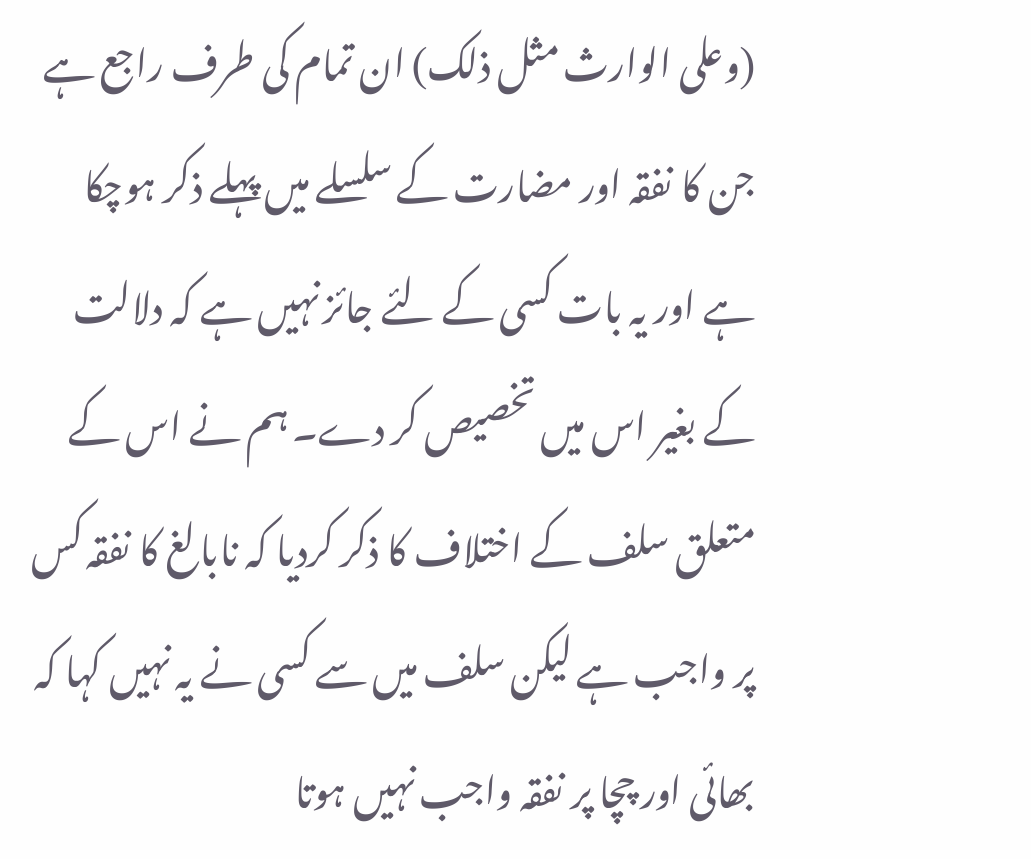(وعلی الوارث مثل ذلک) ان تمام کی طرف راجع ہے جن کا نفقہ اور مضارت کے سلسلے میں پہلے ذکر ہوچکا ہے اور یہ بات کسی کے لئے جائز نہیں ہے کہ دلالت کے بغیر اس میں تخصیص کر دے۔ ہم نے اس کے متعلق سلف کے اختلاف کا ذکر کردیا کہ نابالغ کا نفقہ کس پر واجب ہے لیکن سلف میں سے کسی نے یہ نہیں کہا کہ بھائی اور چچا پر نفقہ واجب نہیں ہوتا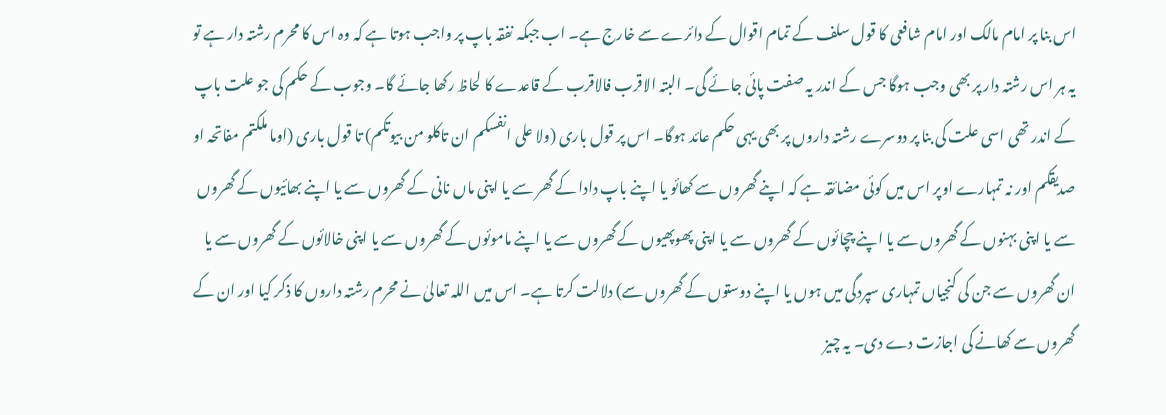اس بنا پر امام مالک اور امام شافعی کا قول سلف کے تمام اقوال کے دائرے سے خارج ہے۔ اب جبکہ نفقہ باپ پر واجب ہوتا ہے کہ وہ اس کا محرم رشتہ دار ہے تو یہ ہر اس رشتہ دار پر بھی وجب ہوگا جس کے اندر یہ صفت پائی جائے گی۔ البتہ الاقرب فالاقرب کے قاعدے کا لحاظ رکھا جائے گا۔ وجوب کے حکم کی جو علت باپ کے اندر تھی اسی علت کی بنا پر دوسرے رشتہ داروں پر بھی یہی حکم عائد ہوگا۔ اس پر قول باری (ولا علی انفسکم ان تاکلو من بیوتکم) تا قول باری (اوما ملکتم مفاتحہ او صدیقکم اور نہ تمہارے اوپر اس میں کوئی مضائقہ ہے کہ اپنے گھروں سے کھائو یا اپنے باپ دادا کے گھر سے یا اپنی ماں نانی کے گھروں سے یا اپنے بھائیوں کے گھروں سے یا اپنی بہنوں کے گھروں سے یا اپنے چچائوں کے گھروں سے یا اپنی پھوپھیوں کے گھروں سے یا اپنے ماموئوں کے گھروں سے یا اپنی خالائوں کے گھروں سے یا ان گھروں سے جن کی کنجیاں تمہاری سپردگی میں ہوں یا اپنے دوستوں کے گھروں سے) دلالت کرتا ہے۔ اس میں اللہ تعالیٰ نے محرم رشتہ داروں کا ذکر کیا اور ان کے گھروں سے کھانے کی اجازت دے دی۔ یہ چیز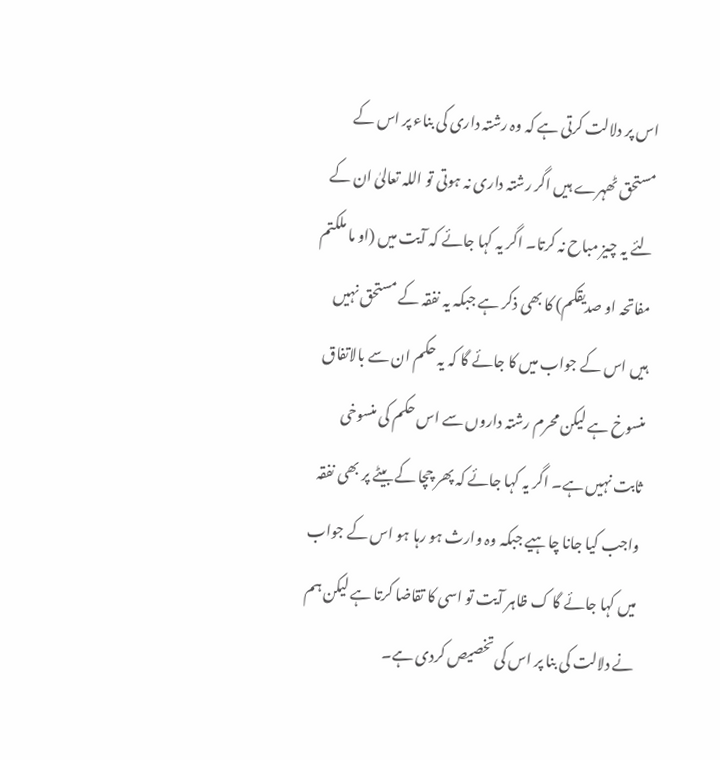اس پر دلالت کرتی ہے کہ وہ رشتہ داری کی بناء پر اس کے مستحق ٹھہرے ہیں اگر رشتہ داری نہ ہوتی تو اللہ تعالیٰ ان کے لئے یہ چیز مباح نہ کرتا۔ اگر یہ کہا جائے کہ آیت میں (او ما ملکتم مفاتحہ او صدیقکم) کا بھی ذکر ہے جبکہ یہ نفقہ کے مستحق نہیں ہیں اس کے جواب میں کا جائے گا کہ یہ حکم ان سے بالاتفاق منسوخ ہے لیکن محرم رشتہ داروں سے اس حکم کی منسوخی ثابت نہیں ہے۔ اگر یہ کہا جائے کہ پھر چچا کے بیٹے پر بھی نفقہ واجب کیا جانا چاہیے جبکہ وہ وارث ہو رہا ہو اس کے جواب میں کہا جائے گا ک ظاہر آیت تو اسی کا تقاضا کرتا ہے لیکن ہم نے دلالت کی بنا پر اس کی تخصیص کردی ہے۔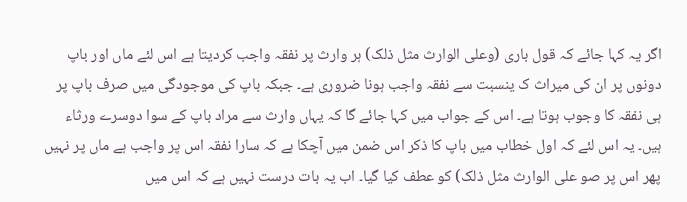اگر یہ کہا جائے کہ قول باری (وعلی الوارث مثل ذلک) ہر وارث پر نفقہ واجب کردیتا ہے اس لئے ماں اور باپ دونوں پر ان کی میراث ک ینسبت سے نفقہ واجب ہونا ضروری ہے۔ جبکہ باپ کی موجودگی میں صرف باپ پر ہی نفقہ کا وجوب ہوتا ہے۔ اس کے جواب میں کہا جائے گا کہ یہاں وارث سے مراد باپ کے سوا دوسرے ورثاء ہیں۔ یہ اس لئے کہ اول خطاب میں باپ کا ذکر اس ضمن میں آچکا ہے کہ سارا نفقہ اس پر واجب ہے ماں پر نہیں پھر اس پر صو علی الوارث مثل ذلک) کو عطف کیا گیا۔ اب یہ بات درست نہیں ہے کہ اس میں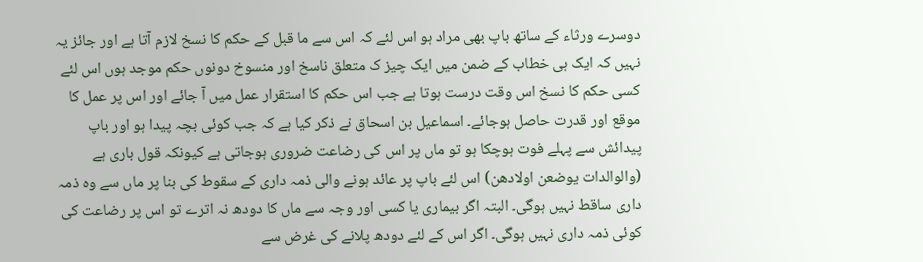دوسرے ورثاء کے ساتھ باپ بھی مراد ہو اس لئے کہ اس سے ما قبل کے حکم کا نسخ لازم آتا ہے اور جائز یہ نہیں کہ ایک ہی خطاب کے ضمن میں ایک چیز ک متعلق ناسخ اور منسوخ دونوں حکم موجد ہوں اس لئے کسی حکم کا نسخ اس وقت درست ہوتا ہے جب اس حکم کا استقرار عمل میں آ جائے اور اس پر عمل کا موقع اور قدرت حاصل ہوجائے۔ اسماعیل بن اسحاق نے ذکر کیا ہے کہ جب کوئی بچہ پیدا ہو اور باپ پیدائش سے پہلے فوت ہوچکا ہو تو ماں پر اس کی رضاعت ضروری ہوجاتی ہے کیونکہ قول باری ہے (والوالدات یوضعن اولادھن) اس لئے باپ پر عائد ہونے والی ذمہ داری کے سقوط کی بنا پر ماں سے وہ ذمہ داری ساقط نہیں ہوگی۔ البتہ اگر بیماری یا کسی اور وجہ سے ماں کا دودھ نہ اترے تو اس پر رضاعت کی کوئی ذمہ داری نہیں ہوگی۔ اگر اس کے لئے دودھ پلانے کی غرض سے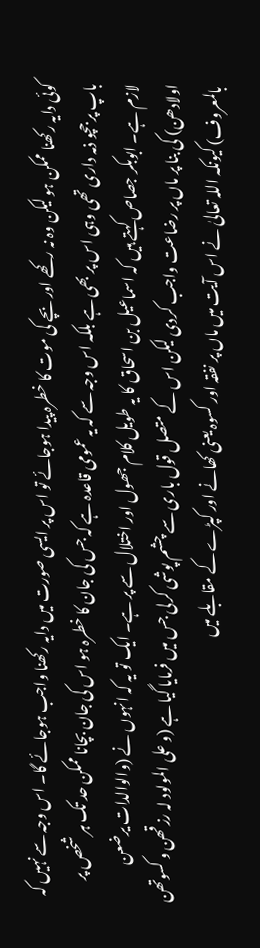کوئی دایہ رکھنا ممکن ہو لیکن وہ نہ رکھے اور بچے کی موت کا خطرہ پیدا ہوجائے تو اس پر ایسی صورت میں دایہ رکھنا واجب ہوجائے گا۔ اس وجہ سے نہیں کہ باپ پر جچو ذمہ داری تھی وہی اس پر بھی ہے بلکہ اس وجہ سے کہ یہ عمومی قاعدہ ہے کہ جس کی جان کا خطرہ ہو اس کی جان بچانا ممکن حد تک ہر شخص پر لازم ہے۔ ابوبکر جصاص کہتے ہیں کہ اسماعیل بن اسحاق کا یہ طویل کلام جھول اور اختلال سے پر ہے۔ ایک تو یہ کہ انہوں نے (والوالدات یرضعن اولادھن) کی بنا پر ماں پر رضاعت واجب کردی لیکن اس کے متصل قول باری سے چشم پوشی کرلی جس میں فرمایا گیا ہے (و علی المولود لہ رزقھن و کسوتھن بالمعروف) کیونکہ اللہ تعالیٰ نے اس آیت میں ماں پر نفقہ اور کسوہ یعنی کھانے اور کپڑے کے مقابلے میں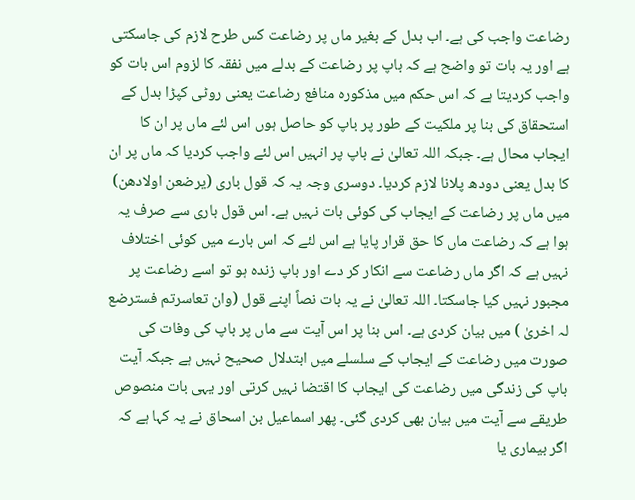رضاعت واجب کی ہے۔ اب بدل کے بغیر ماں پر رضاعت کس طرح لازم کی جاسکتی ہے اور یہ بات تو واضح ہے کہ باپ پر رضاعت کے بدلے میں نفقہ کا لزوم اس بات کو واجب کردیتا ہے کہ اس حکم میں مذکورہ منافع رضاعت یعنی روٹی کپڑا بدل کے استحقاق کی بنا پر ملکیت کے طور پر باپ کو حاصل ہوں اس لئے ماں پر ان کا ایجاب محال ہے۔ جبکہ اللہ تعالیٰ نے باپ پر انہیں اس لئے واجب کردیا کہ ماں پر ان کا بدل یعنی دودھ پلانا لازم کردیا۔ دوسری وجہ یہ کہ قول باری (یرضعن اولادھن) میں ماں پر رضاعت کے ایجاب کی کوئی بات نہیں ہے۔ اس قول باری سے صرف یہ ہوا ہے کہ رضاعت ماں کا حق قرار پایا ہے اس لئے کہ اس بارے میں کوئی اختلاف نہیں ہے کہ اگر ماں رضاعت سے انکار کر دے اور باپ زندہ ہو تو اسے رضاعت پر مجبور نہیں کیا جاسکتا۔ اللہ تعالیٰ نے یہ بات نصاً اپنے قول (وان تعاسرتم فسترضع لہ اخریٰ ) میں بیان کردی ہے۔ اس بنا پر اس آیت سے ماں پر باپ کی وفات کی صورت میں رضاعت کے ایجاب کے سلسلے میں ابتدلال صحیح نہیں ہے جبکہ آیت باپ کی زندگی میں رضاعت کی ایجاب کا اقتضا نہیں کرتی اور یہی بات منصوص طریقے سے آیت میں بیان بھی کردی گئی۔ پھر اسماعیل بن اسحاق نے یہ کہا ہے کہ اگر بیماری یا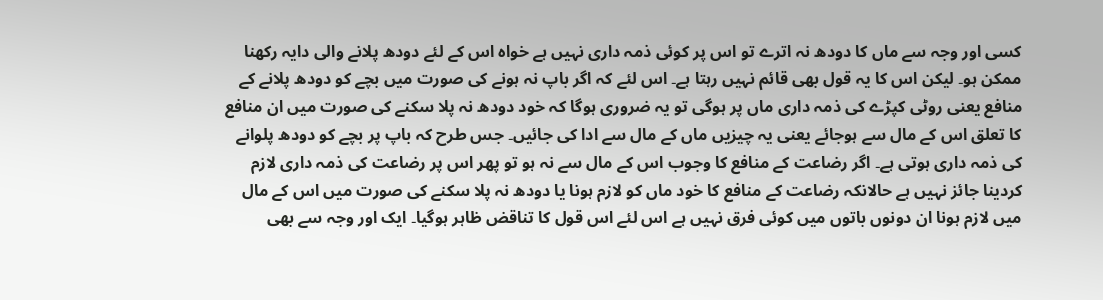کسی اور وجہ سے ماں کا دودھ نہ اترے تو اس پر کوئی ذمہ داری نہیں ہے خواہ اس کے لئے دودھ پلانے والی دایہ رکھنا ممکن ہو۔ لیکن اس کا یہ قول بھی قائم نہیں رہتا ہے۔ اس لئے کہ اگر باپ نہ ہونے کی صورت میں بچے کو دودھ پلانے کے منافع یعنی روٹی کپڑے کی ذمہ داری ماں پر ہوگی تو یہ ضروری ہوگا کہ خود دودھ نہ پلا سکنے کی صورت میں ان منافع کا تعلق اس کے مال سے ہوجائے یعنی یہ چیزیں ماں کے مال سے ادا کی جائیں۔ جس طرح کہ باپ پر بچے کو دودھ پلوانے کی ذمہ داری ہوتی ہے۔ اگر رضاعت کے منافع کا وجوب اس کے مال سے نہ ہو تو پھر اس پر رضاعت کی ذمہ داری لازم کردینا جائز نہیں ہے حالانکہ رضاعت کے منافع کا خود ماں کو لازم ہونا یا دودھ نہ پلا سکنے کی صورت میں اس کے مال میں لازم ہونا ان دونوں باتوں میں کوئی فرق نہیں ہے اس لئے اس قول کا تناقض ظاہر ہوگیا۔ ایک اور وجہ سے بھی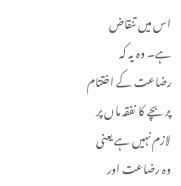اس میں تنقاض ہے۔ وہ یہ کہ رضاعت کے اختتام پر بچے کا نفقہ ماں پر لازم نہیں ہے یعنی وہ رضاعت اور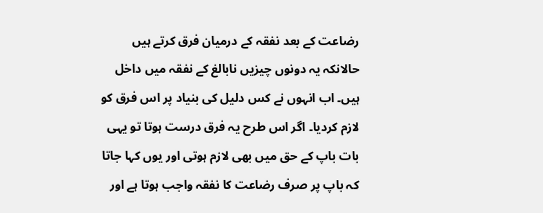رضاعت کے بعد نفقہ کے درمیان فرق کرتے ہیں حالانکہ یہ دونوں چیزیں نابالغ کے نفقہ میں داخل ہیں۔ اب انہوں نے کس دلیل کی بنیاد پر اس فرق کو لازم کردیا۔ اگر اس طرح یہ فرق درست ہوتا تو یہی بات باپ کے حق میں بھی لازم ہوتی اور یوں کہا جاتا کہ باپ پر صرف رضاعت کا نفقہ واجب ہوتا ہے اور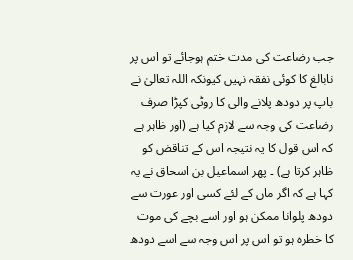جب رضاعت کی مدت ختم ہوجائے تو اس پر نابالغ کا کوئی نفقہ نہیں کیونکہ اللہ تعالیٰ نے باپ پر دودھ پلانے والی کا روٹی کپڑا صرف رضاعت کی وجہ سے لازم کیا ہے (اور ظاہر ہے کہ اس قول کا یہ نتیجہ اس کے تناقض کو ظاہر کرتا ہے) ۔ پھر اسماعیل بن اسحاق نے یہ کہا ہے کہ اگر ماں کے لئے کسی اور عورت سے دودھ پلوانا ممکن ہو اور اسے بچے کی موت کا خطرہ ہو تو اس پر اس وجہ سے اسے دودھ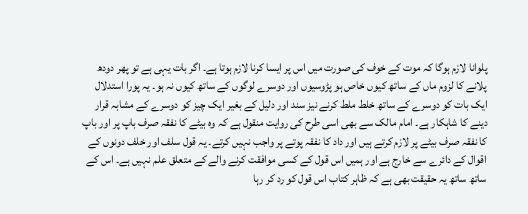پلوانا لازم ہوگا کہ موت کے خوف کی صورت میں اس پر ایسا کرنا لازم ہوتا ہے۔ اگر بات یہی ہے تو پھر دودھ پلانے کا لزوم ماں کے ساتھ کیوں خاص ہو پڑوسیوں اور دوسرے لوگوں کے ساتھ کیوں نہ ہو۔ یہ پورا استدلال ایک بات کو دوسرے کے ساتھ خلط ملط کرنے نیز سند اور دلیل کے بغیر ایک چیز کو دوسرے کے مشابہ قرار دینے کا شاہکار ہے۔ امام مالک سے بھی اسی طرح کی روایت منقول ہے کہ وہ بیٹے کا نفقہ صرف باپ پر اور باپ کا نفقہ صرف بیٹے پر لازم کرتے ہیں اور داد کا نفقہ پوتے پر واجب نہیں کرتے۔ یہ قول سلف اور خلف دونوں کے اقوال کے دائرے سے خارج ہے اور ہمیں اس قول کے کسی موافقت کرنے والے کے متعلق علم نہیں ہے۔ اس کے ساتھ ساتھ یہ حقیقت بھی ہے کہ ظاہر کتاب اس قول کو رد کر رہا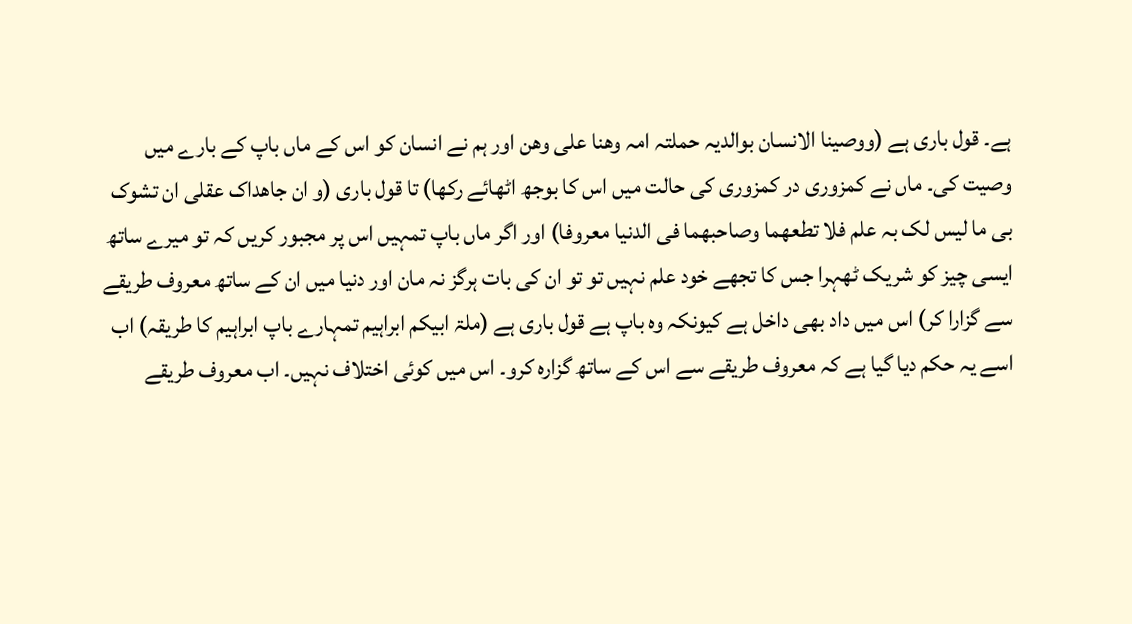ہے۔ قول باری ہے (ووصینا الانسان بوالدیہ حملتہ امہ وھنا علی وھن اور ہم نے انسان کو اس کے ماں باپ کے بارے میں وصیت کی۔ ماں نے کمزوری در کمزوری کی حالت میں اس کا بوجھ اٹھائے رکھا) تا قول باری (و ان جاھداک عقلی ان تشوک بی ما لیس لک بہ علم فلا تطعھما وصاحبھما فی الدنیا معروفا) اور اگر ماں باپ تمہیں اس پر مجبور کریں کہ تو میرے ساتھ ایسی چیز کو شریک ٹھہرا جس کا تجھے خود علم نہیں تو تو ان کی بات ہرگز نہ مان اور دنیا میں ان کے ساتھ معروف طریقے سے گزارا کر) اس میں داد بھی داخل ہے کیونکہ وہ باپ ہے قول باری ہے (ملۃ ابیکم ابراہیم تمہارے باپ ابراہیم کا طریقہ) اب اسے یہ حکم دیا گیا ہے کہ معروف طریقے سے اس کے ساتھ گزارہ کرو۔ اس میں کوئی اختلاف نہیں۔ اب معروف طریقے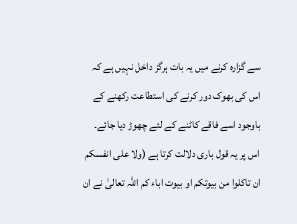سے گزارہ کرنے میں یہ بات ہرگز داخل نہیں ہے کہ اس کی بھوک دور کرنے کی استطاعت رکھنے کے باوجود اسے فاقے کاٹنے کے لئے چھوڑ دیا جائے۔ اس پر یہ قول باری دلالت کرتا ہے (ولا علی انفسکم ان تاکلوا من بیوتکم او بیوت اباء کم اللہ تعالیٰ نے ان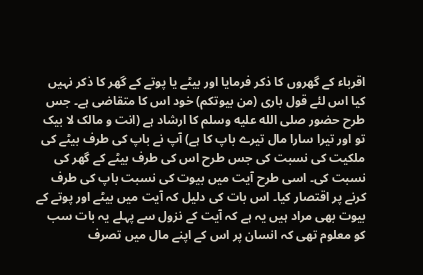اقرباء کے گھروں کا ذکر فرمایا اور بیٹے یا پوتے کے گھر کا ذکر نہیں کیا اس لئے قول باری (من بیوتکم) خود اس کا متقاضی ہے۔ جس طرح حضور صلى الله عليه وسلم کا ارشاد ہے (انت و مالک لا بیک تو اور تیرا سارا مال تیرے باپ کا ہے) آپ نے باپ کی طرف بیٹے کی ملکیت کی نسبت کی جس طرح اس کی طرف بیٹے کے گھر کی نسبت کی۔ اسی طرح آیت میں بیوت کی نسبت باپ کی طرف کرنے پر اقتصار کیا۔ اس بات کی دلیل کہ آیت میں بیٹے اور پوتے کے بیوت بھی مراد ہیں یہ ہے کہ آیت کے نزول سے پہلے یہ بات سب کو معلوم تھی کہ انسان پر اس کے اپنے مال میں تصرف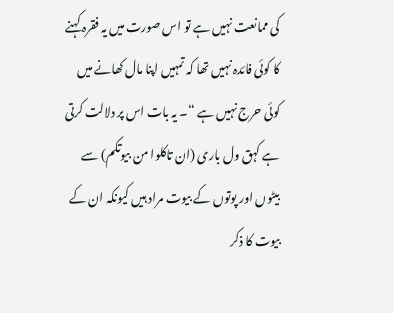کی ممانعت نہیں ہے تو اس صورت میں یہ فقرہ کہنے کا کوئی فائدہ نہیں تھا کہ تمہیں اپنا مال کھانے میں کوئی حرج نہیں ہے “۔ یہ بات اس پر دلالت کرتی ہے کہق ول باری (ان تاکلوا من بیوتکم) سے بیٹوں اور پوتوں کے بیوت مراد ہیں کیونکہ ان کے بیوت کا ذکر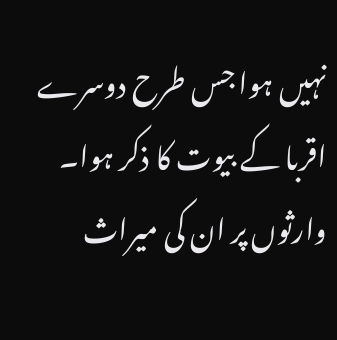نہیں ہوا جس طرح دوسرے اقربا کے بیوت کا ذکر ہوا۔ وارثوں پر ان کی میراث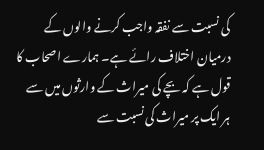کی نسبت سے نفقہ واجب کرنے والوں کے درمیان اختلاف رائے ہے۔ ہمارے اصحاب کا قول ہے کہ بچے کی میراث کے وارثوں میں سے ہر ایک پر میراث کی نسبت سے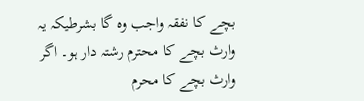بچے کا نفقہ واجب وہ گا بشرطیکہ یہ وارث بچے کا محترم رشتہ دار ہو۔ اگر وارث بچے کا محرم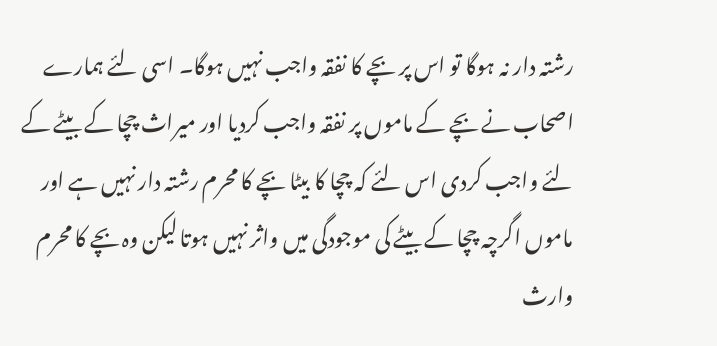رشتہ دار نہ ہوگا تو اس پر بچے کا نفقہ واجب نہیں ہوگا۔ اسی لئے ہمارے اصحاب نے بچے کے ماموں پر نفقہ واجب کردیا اور میراث چچا کے بیٹے کے لئے واجب کردی اس لئے کہ چچا کا بیٹا بچے کا محرم رشتہ دار نہیں ہے اور ماموں اگرچہ چچا کے بیٹے کی موجودگی میں واثر نہیں ہوتا لیکن وہ بچے کا محرم وارث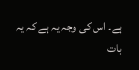ہے۔ اس کی وجہ یہ ہے کہ یہ بات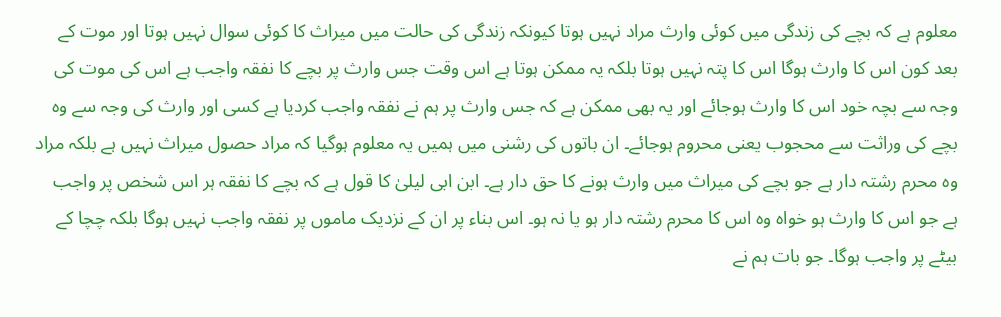معلوم ہے کہ بچے کی زندگی میں کوئی وارث مراد نہیں ہوتا کیونکہ زندگی کی حالت میں میراث کا کوئی سوال نہیں ہوتا اور موت کے بعد کون اس کا وارث ہوگا اس کا پتہ نہیں ہوتا بلکہ یہ ممکن ہوتا ہے اس وقت جس وارث پر بچے کا نفقہ واجب ہے اس کی موت کی وجہ سے بچہ خود اس کا وارث ہوجائے اور یہ بھی ممکن ہے کہ جس وارث پر ہم نے نفقہ واجب کردیا ہے کسی اور وارث کی وجہ سے وہ بچے کی وراثت سے محجوب یعنی محروم ہوجائے۔ ان باتوں کی رشنی میں ہمیں یہ معلوم ہوگیا کہ مراد حصول میراث نہیں ہے بلکہ مراد وہ محرم رشتہ دار ہے جو بچے کی میراث میں وارث ہونے کا حق دار ہے۔ ابن ابی لیلیٰ کا قول ہے کہ بچے کا نفقہ ہر اس شخص پر واجب ہے جو اس کا وارث ہو خواہ وہ اس کا محرم رشتہ دار ہو یا نہ ہو۔ اس بناء پر ان کے نزدیک ماموں پر نفقہ واجب نہیں ہوگا بلکہ چچا کے بیٹے پر واجب ہوگا۔ جو بات ہم نے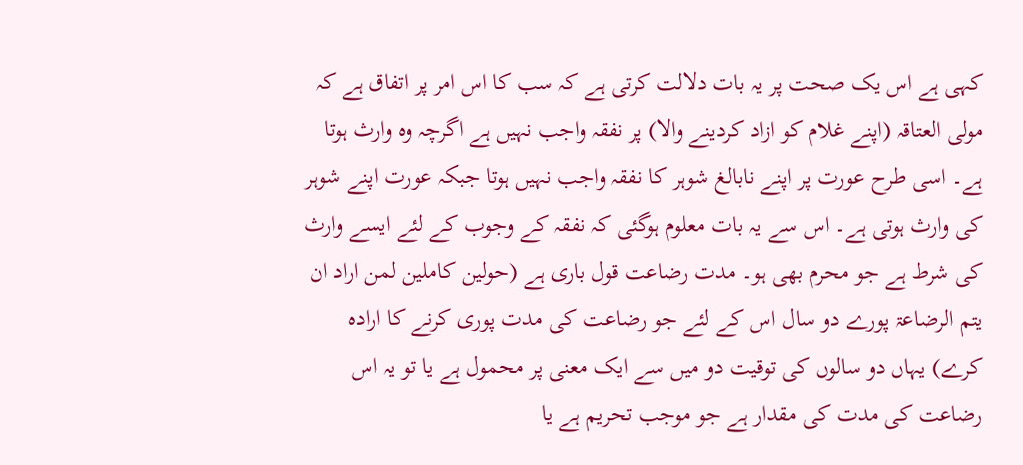کہی ہے اس یک صحت پر یہ بات دلالت کرتی ہے کہ سب کا اس امر پر اتفاق ہے کہ مولی العتاقہ (اپنے غلام کو ازاد کردینے والا) پر نفقہ واجب نہیں ہے اگرچہ وہ وارث ہوتا ہے۔ اسی طرح عورت پر اپنے نابالغ شوہر کا نفقہ واجب نہیں ہوتا جبکہ عورت اپنے شوہر کی وارث ہوتی ہے۔ اس سے یہ بات معلوم ہوگئی کہ نفقہ کے وجوب کے لئے ایسے وارث کی شرط ہے جو محرم بھی ہو۔ مدت رضاعت قول باری ہے (حولین کاملین لمن اراد ان یتم الرضاعۃ پورے دو سال اس کے لئے جو رضاعت کی مدت پوری کرنے کا ارادہ کرے) یہاں دو سالوں کی توقیت دو میں سے ایک معنی پر محمول ہے یا تو یہ اس رضاعت کی مدت کی مقدار ہے جو موجب تحریم ہے یا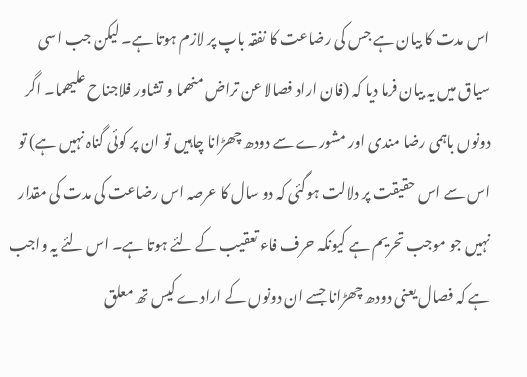اس مدت کا بیان ہے جس کی رضاعت کا نفقہ باپ پر لازم ہوتا ہے۔ لیکن جب اسی سیاق میں یہ بیان فرما دیا کہ (فان اراد فصالا عن تراض منھما و تشاور فلاجناح علیھما۔ اگر دونوں باہمی رضا مندی اور مشورے سے دودھ چھڑانا چاہیں تو ان پر کوئی گناہ نہیں ہے) تو اس سے اس حقیقت پر دلالت ہوگئی کہ دو سال کا عرصہ اس رضاعت کی مدت کی مقدار نہیں جو موجب تحریم ہے کیونکہ حرف فاء تعقیب کے لئے ہوتا ہے۔ اس لئے یہ واجب ہے کہ فصال یعنی دودھ چھڑانا جسے ان دونوں کے ارادے کیس تھ معلق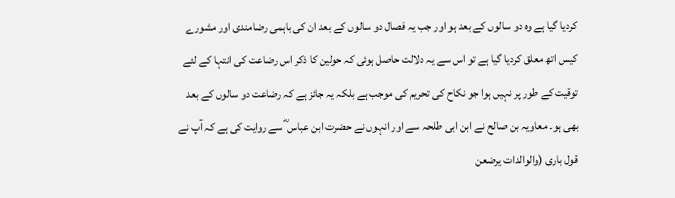کردیا گیا ہے وہ دو سالوں کے بعد ہو اور جب یہ فصال دو سالوں کے بعد ان کی باہمی رضامندی اور مشورے کیس اتھ معلق کردیا گیا ہے تو اس سے یہ دلالت حاصل ہوئی کہ حولین کا ذکر اس رضاعت کی انتہا کے لئے توقیت کے طور پر نہیں ہوا جو نکاح کی تحریم کی موجب ہے بلکہ یہ جائز ہے کہ رضاعت دو سالوں کے بعد بھی ہو۔ معاویہ بن صالح نے ابن ابی طلحہ سے اور انہوں نے حضرت ابن عباس ؓ سے روایت کی ہے کہ آپ نے قول باری (والوالدات یرضعن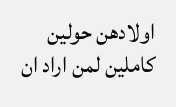اولادھن حولین کاملین لمن اراد ان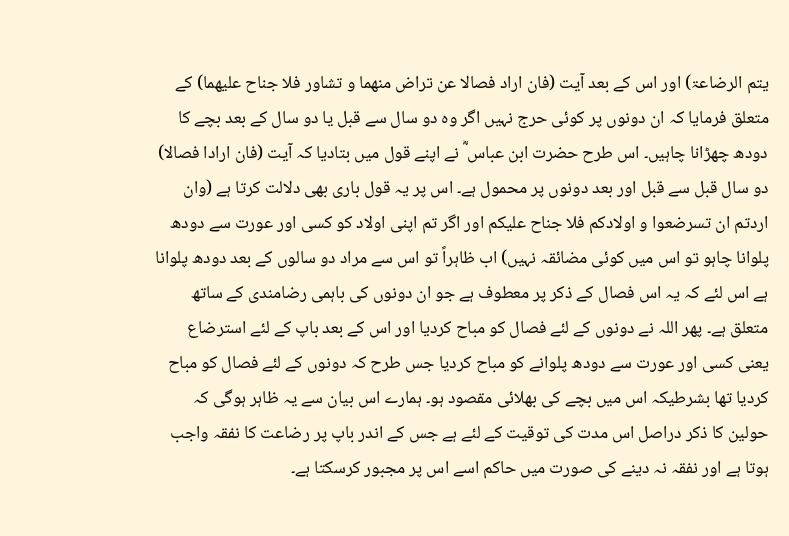یتم الرضاعۃ) اور اس کے بعد آیت (فان اراد فصالا عن تراض منھما و تشاور فلا جناح علیھما) کے متعلق فرمایا کہ ان دونوں پر کوئی حرج نہیں اگر وہ دو سال سے قبل یا دو سال کے بعد بچے کا دودھ چھڑانا چاہیں۔ اس طرح حضرت ابن عباس ؓ نے اپنے قول میں بتادیا کہ آیت (فان ارادا فصالا) دو سال قبل سے قبل اور بعد دونوں پر محمول ہے۔ اس پر یہ قول باری بھی دلالت کرتا ہے (وان اردتم ان تسرضعوا و اولادکم فلا جناح علیکم اور اگر تم اپنی اولاد کو کسی اور عورت سے دودھ پلوانا چاہو تو اس میں کوئی مضائقہ نہیں) اب ظاہراً تو اس سے مراد دو سالوں کے بعد دودھ پلوانا ہے اس لئے کہ یہ اس فصال کے ذکر پر معطوف ہے جو ان دونوں کی باہمی رضامندی کے ساتھ متعلق ہے۔ پھر اللہ نے دونوں کے لئے فصال کو مباح کردیا اور اس کے بعد باپ کے لئے استرضاع یعنی کسی اور عورت سے دودھ پلوانے کو مباح کردیا جس طرح کہ دونوں کے لئے فصال کو مباح کردیا تھا بشرطیکہ اس میں بچے کی بھلائی مقصود ہو۔ ہمارے اس بیان سے یہ ظاہر ہوگی کہ حولین کا ذکر دراصل اس مدت کی توقیت کے لئے ہے جس کے اندر باپ پر رضاعت کا نفقہ واجب ہوتا ہے اور نفقہ نہ دینے کی صورت میں حاکم اسے اس پر مجبور کرسکتا ہے۔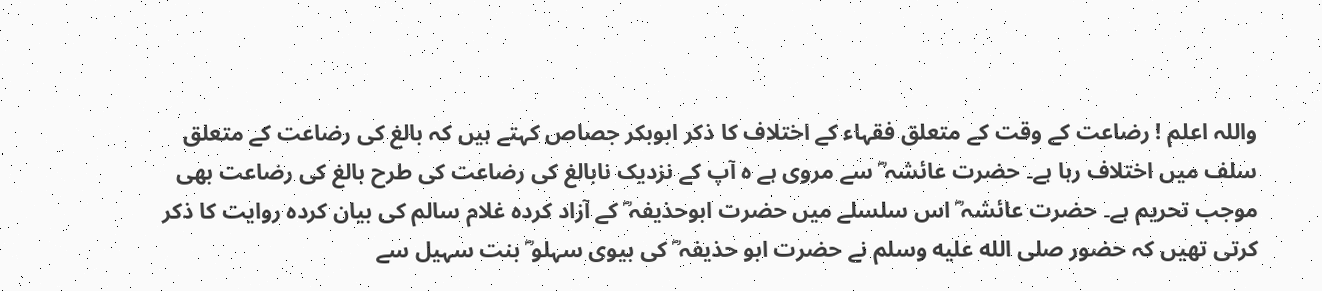واللہ اعلم ! رضاعت کے وقت کے متعلق فقہاء کے اختلاف کا ذکر ابوبکر جصاص کہتے ہیں کہ بالغ کی رضاعت کے متعلق سلف میں اختلاف رہا ہے۔ حضرت عائشہ ؓ سے مروی ہے ہ آپ کے نزدیک نابالغ کی رضاعت کی طرح بالغ کی رضاعت بھی موجب تحریم ہے۔ حضرت عائشہ ؓ اس سلسلے میں حضرت ابوحذیفہ ؓ کے آزاد کردہ غلام سالم کی بیان کردہ روایت کا ذکر کرتی تھیں کہ حضور صلى الله عليه وسلم نے حضرت ابو حذیفہ ؓ کی بیوی سہلو ؓ بنت سہیل سے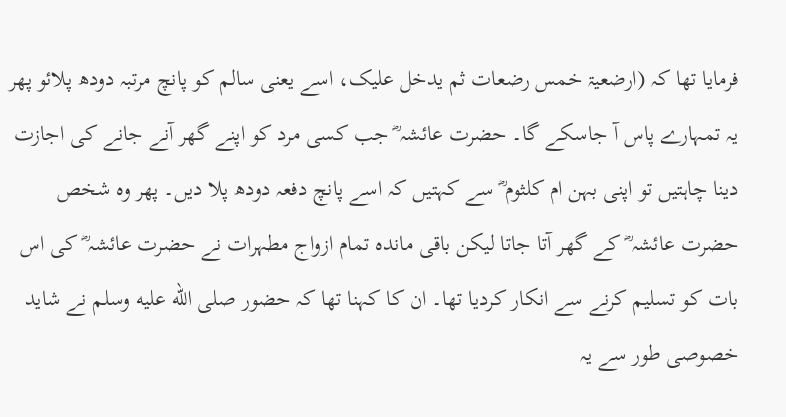فرمایا تھا کہ (ارضعیۃ خمس رضعات ثم یدخل علیک، اسے یعنی سالم کو پانچ مرتبہ دودھ پلائو پھر یہ تمہارے پاس آ جاسکے گا۔ حضرت عائشہ ؓ جب کسی مرد کو اپنے گھر آنے جانے کی اجازت دینا چاہتیں تو اپنی بہن ام کلثوم ؓ سے کہتیں کہ اسے پانچ دفعہ دودھ پلا دیں۔ پھر وہ شخص حضرت عائشہ ؓ کے گھر آتا جاتا لیکن باقی ماندہ تمام ازواج مطہرات نے حضرت عائشہ ؓ کی اس بات کو تسلیم کرنے سے انکار کردیا تھا۔ ان کا کہنا تھا کہ حضور صلى الله عليه وسلم نے شاید خصوصی طور سے یہ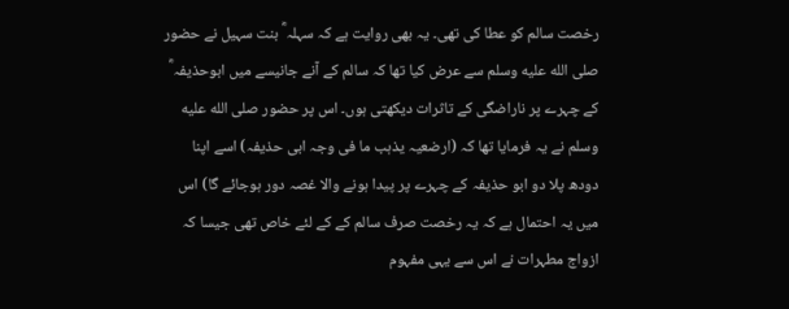رخصت سالم کو عطا کی تھی۔ یہ بھی روایت ہے کہ سہلہ ؓ بنت سہیل نے حضور صلى الله عليه وسلم سے عرض کیا تھا کہ سالم کے آنے جانیسے میں ابوحذیفہ ؓ کے چہرے پر ناراضگی کے تاثرات دیکھتی ہوں۔ اس پر حضور صلى الله عليه وسلم نے یہ فرمایا تھا کہ (ارضعیہ یذہب ما فی وجہ ابی حذیفہ) اسے اپنا دودھ پلا دو ابو حذیفہ کے چہرے پر پیدا ہونے والا غصہ دور ہوجائے گا) اس میں یہ احتمال ہے کہ یہ رخصت صرف سالم کے کے لئے خاص تھی جیسا کہ ازواج مطہرات نے اس سے یہی مفہوم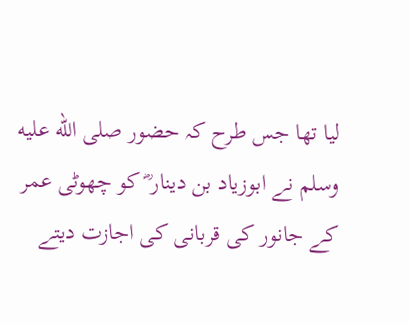لیا تھا جس طرح کہ حضور صلى الله عليه وسلم نے ابوزیاد بن دینار ؓ کو چھوٹی عمر کے جانور کی قربانی کی اجازت دیتے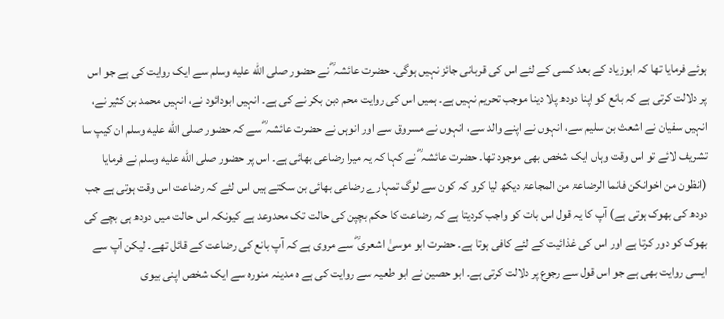ہوئے فرمایا تھا کہ ابوزیاد کے بعد کسی کے لئے اس کی قربانی جائز نہیں ہوگی۔ حضرت عائشہ ؓ نے حضور صلى الله عليه وسلم سے ایک روایت کی ہے جو اس پر دلالت کرتی ہے کہ بانع کو اپنا دودھ پلا دینا موجب تحریم نہیں ہے۔ ہمیں اس کی روایت محم دبن بکر نے کی ہے۔ انہیں ابودائود نے، انہیں محمد بن کثیر نے، انہیں سفیان نے اشعث بن سلیم سے، انہوں نے اپنے والد سے، انہوں نے مسروق سے اور انوہں نے حضرت عائشہ ؓ سے کہ حضور صلى الله عليه وسلم ان کیپ سا تشریف لائے تو اس وقت وہاں ایک شخص بھی موجود تھا۔ حضرت عائشہ ؓ نے کہا کہ یہ میرا رضاعی بھائی ہے۔ اس پر حضور صلى الله عليه وسلم نے فرمایا (انظون من اخوانکن فانما الرضاعۃ من المجاعۃ دیکھ لیا کرو کہ کون سے لوگ تمہارے رضاعی بھائی بن سکتے ہیں اس لئے کہ رضاعت اس وقت ہوتی ہے جب دودھ کی بھوک ہوتی ہے) آپ کا یہ قول اس بات کو واجب کردیتا ہے کہ رضاعت کا حکم بچپن کی حالت تک محدوعد ہے کیونکہ اس حالت میں دودھ ہی بچے کی بھوک کو دور کرتا ہے اور اس کی غذائیت کے لئے کافی ہوتا ہے۔ حضرت ابو موسیٰ اشعری ؓ سے مروی ہے کہ آپ بانع کی رضاعت کے قائل تھے۔ لیکن آپ سے ایسی روایت بھی ہے جو اس قول سے رجوع پر دلالت کرتی ہے۔ ابو حصین نے ابو طعیہ سے روایت کی ہے ہ مدینہ منورہ سے ایک شخص اپنی بیوی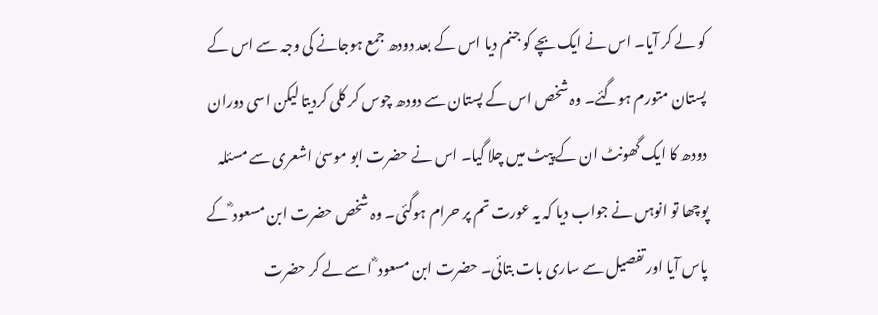کو لے کر آیا۔ اس نے ایک بچے کو جنم دیا اس کے بعد دودھ جمع ہوجانے کی وجہ سے اس کے پستان متورم ہوگئے۔ وہ شخص اس کے پستان سے دودھ چوس کر کلی کردیتا لیکن اسی دوران دودھ کا ایک گھونٹ ان کے پیٹ میں چلا گیا۔ اس نے حضرت ابو موسیٰ اشعری سے مسئلہ پوچھا تو انوہں نے جواب دیا کہ یہ عورت تم پر حرام ہوگئی۔ وہ شخص حضرت ابن مسعود ؓ کے پاس آیا اور تفصیل سے ساری بات بتائی۔ حضرت ابن مسعود ؓ اسے لے کر حضرت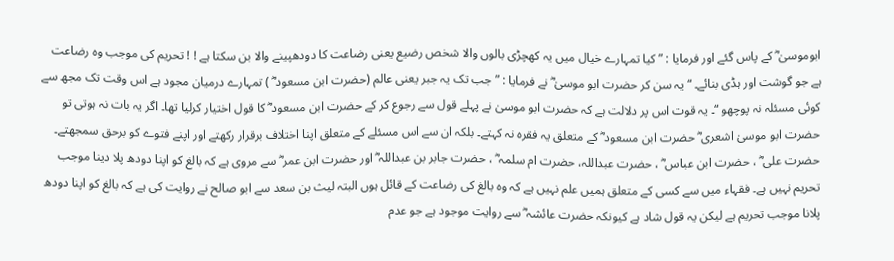ابوموسیٰ ؓ کے پاس گئے اور فرمایا : ” کیا تمہارے خیال میں یہ کھچڑی بالوں والا شخص رضیع یعنی رضاعت کا دودھپینے والا بن سکتا ہے ! ! تحریم کی موجب وہ رضاعت ہے جو گوشت اور ہڈی بنائے۔ “ یہ سن کر حضرت ابو موسیٰ ؓ نے فرمایا : ” جب تک یہ جبر یعنی عالم (حضرت ابن مسعود ؓ ) تمہارے درمیان مجود ہے اس وقت تک مجھ سے کوئی مسئلہ نہ پوچھو “۔ یہ قوت اس پر دلالت ہے کہ حضرت ابو موسیٰ نے پہلے قول سے رجوع کر کے حضرت ابن مسعود ؓ کا قول اختیار کرلیا تھا۔ اگر یہ بات نہ ہوتی تو حضرت ابو موسیٰ اشعری ؓ حضرت ابن مسعود ؓ کے متعلق یہ فقرہ نہ کہتے۔ بلکہ ان سے اس مسئلے کے متعلق اپنا اختلاف برقرار رکھتے اور اپنے فتوے کو برحق سمجھتے۔ حضرت علی ؓ ، حضرت ابن عباس ؓ ، حضرت عبداللہ، حضرت ام سلمہ ؓ ، حضرت جابر بن عبداللہ ؓ اور حضرت ابن عمر ؓ سے مروی ہے کہ بالغ کو اپنا دودھ پلا دینا موجب تحریم نہیں ہے۔ فقہاء میں سے کسی کے متعلق ہمیں علم نہیں ہے کہ وہ بالغ کی رضاعت کے قائل ہوں البتہ لیث بن سعد سے ابو صالح نے روایت کی ہے کہ بالغ کو اپنا دودھ پلانا موجب تحریم ہے لیکن یہ قول شاد ہے کیونکہ حضرت عائشہ ؓ سے روایت موجود ہے جو عدم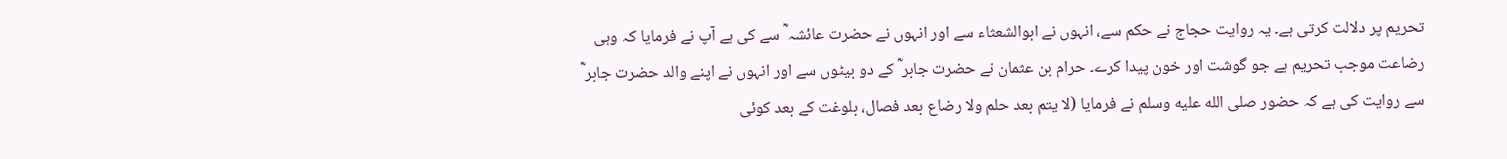تحریم پر دلالت کرتی ہے۔ یہ روایت حجاج نے حکم سے، انہوں نے ابوالشعثاء سے اور انہوں نے حضرت عائشہ ؓ سے کی ہے آپ نے فرمایا کہ وہی رضاعت موجب تحریم ہے جو گوشت اور خون پیدا کرے۔ حرام بن عثمان نے حضرت جابر ؓ کے دو بیٹوں سے اور انہوں نے اپنے والد حضرت جابر ؓ سے روایت کی ہے کہ حضور صلى الله عليه وسلم نے فرمایا (لا یتم بعد حلم ولا رضاع بعد فصال، بلوغت کے بعد کوئی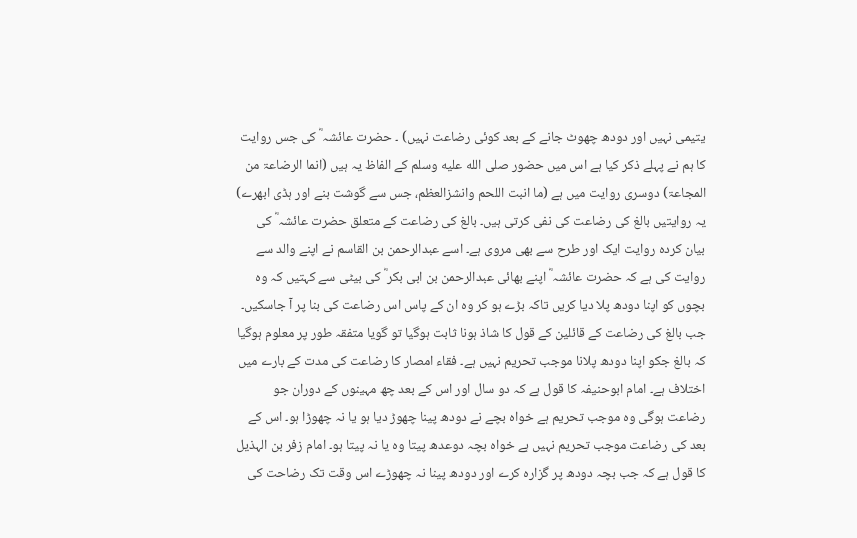یتیمی نہیں اور دودھ چھوٹ جانے کے بعد کوئی رضاعت نہیں) ۔ حضرت عائشہ ؓ کی جس روایت کا ہم نے پہلے ذکر کیا ہے اس میں حضور صلى الله عليه وسلم کے الفاظ یہ ہیں (انما الرضاعۃ من المجاعۃ) دوسری روایت میں ہے (ما انبت اللحم وانشزالعظم، جس سے گوشت بنے اور ہڈی ابھرے) یہ روایتیں بالغ کی رضاعت کی نفی کرتی ہیں۔ بالغ کی رضاعت کے متعلق حضرت عائشہ ؓ کی بیان کردہ روایت ایک اور طرح سے بھی مروی ہے۔ اسے عبدالرحمن بن القاسم نے اپنے والد سے روایت کی ہے کہ حضرت عائشہ ؓ اپنے بھائی عبدالرحمن بن ابی بکر ؓ کی بیٹی سے کہتیں کہ وہ بچوں کو اپنا دودھ پلا دیا کریں تاکہ بڑے ہو کر وہ ان کے پاس اس رضاعت کی بنا پر آ جاسکیں۔ جب بالغ کی رضاعت کے قائلین کے قول کا شاذ ہونا ثابت ہوگیا تو گویا متفقہ طور پر معلوم ہوگیا کہ بالغ جکو اپنا دودھ پلانا موجب تحریم نہیں ہے۔ فقاء امصار کا رضاعت کی مدت کے بارے میں اختلاف ہے۔ امام ابوحنیفہ کا قول ہے کہ دو سال اور اس کے بعد چھ مہینوں کے دوران جو رضاعت ہوگی وہ موجب تحریم ہے خواہ بچے نے دودھ پینا چھوڑ دیا ہو یا نہ چھوڑا ہو۔ اس کے بعد کی رضاعت موجب تحریم نہیں ہے خواہ بچہ دوعدھ پیتا وہ یا نہ پیتا ہو۔ امام زفر بن الہذیل کا قول ہے کہ جب بچہ دودھ پر گزارہ کرے اور دودھ پینا نہ چھوڑے اس وقت تک رضاحت کی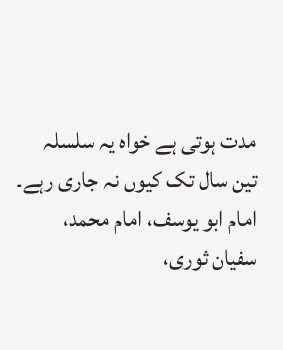مدت ہوتی ہے خواہ یہ سلسلہ تین سال تک کیوں نہ جاری رہے۔ امام ابو یوسف، امام محمد، سفیان ثوری،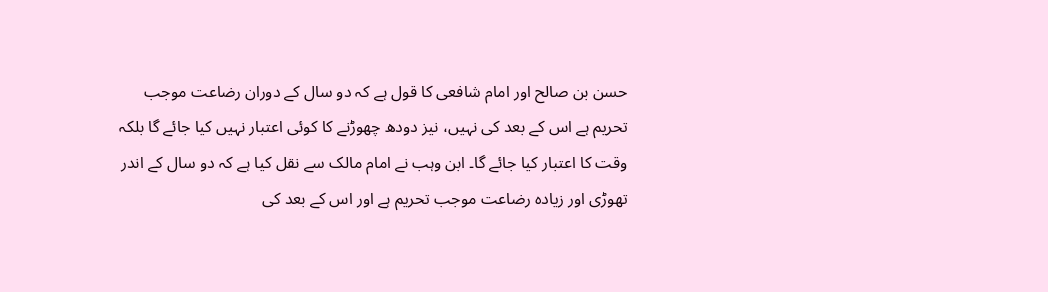حسن بن صالح اور امام شافعی کا قول ہے کہ دو سال کے دوران رضاعت موجب تحریم ہے اس کے بعد کی نہیں، نیز دودھ چھوڑنے کا کوئی اعتبار نہیں کیا جائے گا بلکہ وقت کا اعتبار کیا جائے گا۔ ابن وہب نے امام مالک سے نقل کیا ہے کہ دو سال کے اندر تھوڑی اور زیادہ رضاعت موجب تحریم ہے اور اس کے بعد کی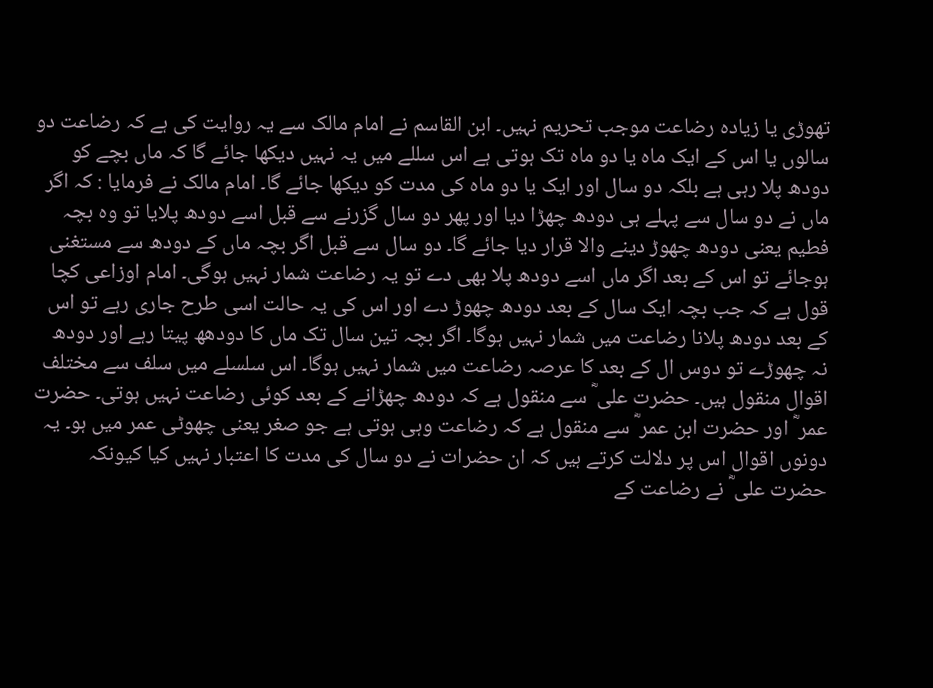تھوڑی یا زیادہ رضاعت موجب تحریم نہیں۔ ابن القاسم نے امام مالک سے یہ روایت کی ہے کہ رضاعت دو سالوں یا اس کے ایک ماہ یا دو ماہ تک ہوتی ہے اس سللے میں یہ نہیں دیکھا جائے گا کہ ماں بچے کو دودھ پلا رہی ہے بلکہ دو سال اور ایک یا دو ماہ کی مدت کو دیکھا جائے گا۔ امام مالک نے فرمایا : کہ اگر ماں نے دو سال سے پہلے ہی دودھ چھڑا دیا اور پھر دو سال گزرنے سے قبل اسے دودھ پلایا تو وہ بچہ فطیم یعنی دودھ چھوڑ دینے والا قرار دیا جائے گا۔ دو سال سے قبل اگر بچہ ماں کے دودھ سے مستغنی ہوجائے تو اس کے بعد اگر ماں اسے دودھ پلا بھی دے تو یہ رضاعت شمار نہیں ہوگی۔ امام اوزاعی کچا قول ہے کہ جب بچہ ایک سال کے بعد دودھ چھوڑ دے اور اس کی یہ حالت اسی طرح جاری رہے تو اس کے بعد دودھ پلانا رضاعت میں شمار نہیں ہوگا۔ اگر بچہ تین سال تک ماں کا دودھھ پیتا رہے اور دودھ نہ چھوڑے تو دوس ال کے بعد کا عرصہ رضاعت میں شمار نہیں ہوگا۔ اس سلسلے میں سلف سے مختلف اقوال منقول ہیں۔ حضرت علی ؓ سے منقول ہے کہ دودھ چھڑانے کے بعد کوئی رضاعت نہیں ہوتی۔ حضرت عمر ؓ اور حضرت ابن عمر ؓ سے منقول ہے کہ رضاعت وہی ہوتی ہے جو صغر یعنی چھوٹی عمر میں ہو۔ یہ دونوں اقوال اس پر دلالت کرتے ہیں کہ ان حضرات نے دو سال کی مدت کا اعتبار نہیں کیا کیونکہ حضرت علی ؓ نے رضاعت کے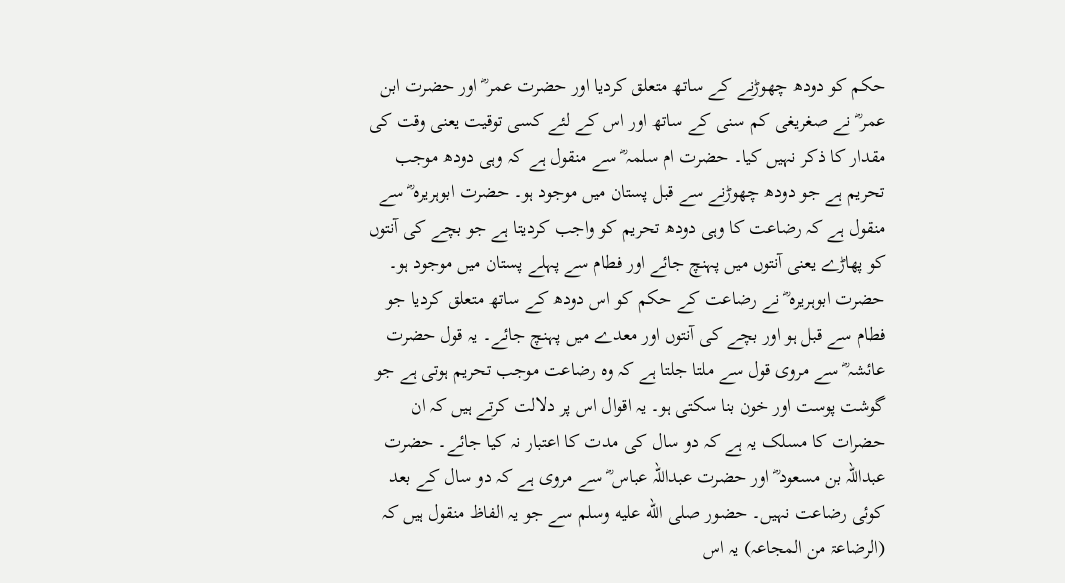حکم کو دودھ چھوڑنے کے ساتھ متعلق کردیا اور حضرت عمر ؓ اور حضرت ابن عمر ؓ نے صغریغی کم سنی کے ساتھ اور اس کے لئے کسی توقیت یعنی وقت کی مقدار کا ذکر نہیں کیا۔ حضرت ام سلمہ ؓ سے منقول ہے کہ وہی دودھ موجب تحریم ہے جو دودھ چھوڑنے سے قبل پستان میں موجود ہو۔ حضرت ابوہریرہ ؓ سے منقول ہے کہ رضاعت کا وہی دودھ تحریم کو واجب کردیتا ہے جو بچے کی آنتوں کو پھاڑے یعنی آنتوں میں پہنچ جائے اور فطام سے پہلے پستان میں موجود ہو۔ حضرت ابوہریرہ ؓ نے رضاعت کے حکم کو اس دودھ کے ساتھ متعلق کردیا جو فطام سے قبل ہو اور بچے کی آنتوں اور معدے میں پہنچ جائے۔ یہ قول حضرت عائشہ ؓ سے مروی قول سے ملتا جلتا ہے کہ وہ رضاعت موجب تحریم ہوتی ہے جو گوشت پوست اور خون بنا سکتی ہو۔ یہ اقوال اس پر دلالت کرتے ہیں کہ ان حضرات کا مسلک یہ ہے کہ دو سال کی مدت کا اعتبار نہ کیا جائے۔ حضرت عبداللہ بن مسعود ؓ اور حضرت عبداللہ عباس ؓ سے مروی ہے کہ دو سال کے بعد کوئی رضاعت نہیں۔ حضور صلى الله عليه وسلم سے جو یہ الفاظ منقول ہیں کہ (الرضاعۃ من المجاعہ) یہ اس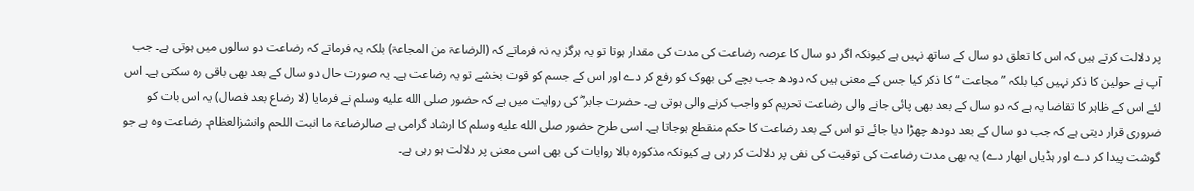پر دلالت کرتے ہیں کہ اس کا تعلق دو سال کے ساتھ نہیں ہے کیونکہ اگر دو سال کا عرصہ رضاعت کی مدت کی مقدار ہوتا تو یہ ہرگز یہ نہ فرماتے کہ (الرضاعۃ من المجاعۃ) بلکہ یہ فرماتے کہ رضاعت دو سالوں میں ہوتی ہے۔ جب آپ نے حولین کا ذکر نہیں کیا بلکہ ” مجاعت “ کا ذکر کیا جس کے معنی ہیں کہ دودھ جب بچے کی بھوک کو رفع کر دے اور اس کے جسم کو قوت بخشے تو یہ رضاعت ہے۔ یہ صورت حال دو سال کے بعد بھی باقی رہ سکتی ہے۔ اس لئے اس کے ظاہر کا تقاضا یہ ہے کہ دو سال کے بعد بھی پائی جانے والی رضاعت تحریم کو واجب کرنے والی ہوتی ہے۔ حضرت جابر ؓ کی روایت میں ہے کہ حضور صلى الله عليه وسلم نے فرمایا (لا رضاع بعد فصال) یہ اس بات کو ضروری قرار دیتی ہے کہ جب دو سال کے بعد دودھ چھڑا دیا جائے تو اس کے بعد رضاعت کا حکم منقطع ہوجاتا ہے۔ اسی طرح حضور صلى الله عليه وسلم کا ارشاد گرامی ہے صالرضاعۃ ما انبت اللحم وانشزالعظام۔ رضاعت وہ ہے جو گوشت پیدا کر دے اور ہڈیاں ابھار دے) یہ بھی مدت رضاعت کی توقیت کی نفی پر دلالت کر رہی ہے کیونکہ مذکورہ بالا روایات کی بھی اسی معنی پر دلالت ہو رہی ہے۔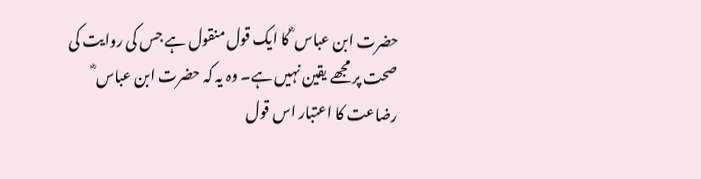حضرت ابن عباس ؓ کا ایک قول منقول ہے جس کی روایت کی صحت پر مجھے یقین نہیں ہے۔ وہ یہ کہ حضرت ابن عباس ؓ رضاعت کا اعتبار اس قول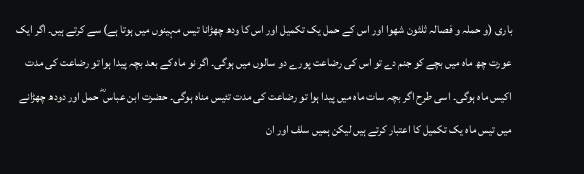باری (و حملہ و فصالہ ثلثون شھوا اور اس کے حمل یک تکمیل اور اس کا ودھ چھڑانا تیس مہینوں میں ہوتا ہے) سے کرتے ہیں۔ اگر ایک عورت چھ ماہ میں بچے کو جنم دے تو اس کی رضاعت پورے دو سالوں میں ہوگی۔ اگر نو ماہ کے بعد بچہ پیدا ہوا تو رضاعت کی مدت اکیس ماہ ہوگی۔ اسی طرح اگر بچہ سات ماہ میں پیدا ہوا تو رضاعت کی مدت تئیس مناہ ہوگی۔ حضرت ابن عباس ؓ حمل اور دودھ چھڑانے میں تیس ماہ یک تکمیل کا اعتبار کرتے ہیں لیکن ہمیں سلف اور ان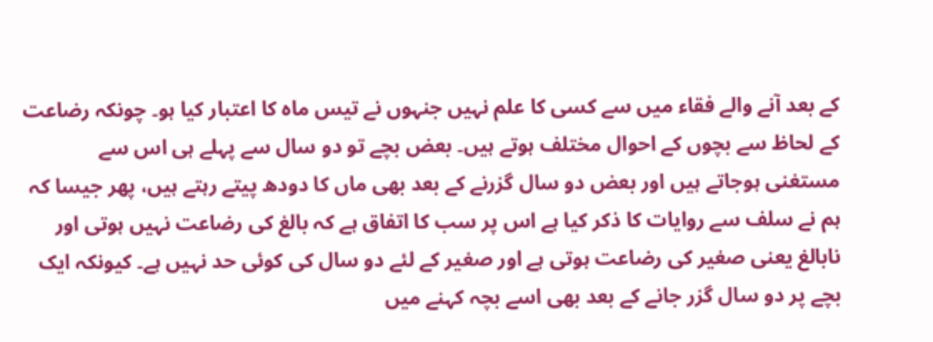کے بعد آنے والے فقاء میں سے کسی کا علم نہیں جنہوں نے تیس ماہ کا اعتبار کیا ہو۔ چونکہ رضاعت کے لحاظ سے بچوں کے احوال مختلف ہوتے ہیں۔ بعض بچے تو دو سال سے پہلے ہی اس سے مستغنی ہوجاتے ہیں اور بعض دو سال گزرنے کے بعد بھی ماں کا دودھ پیتے رہتے ہیں، پھر جیسا کہ ہم نے سلف سے روایات کا ذکر کیا ہے اس پر سب کا اتفاق ہے کہ بالغ کی رضاعت نہیں ہوتی اور نابالغ یعنی صغیر کی رضاعت ہوتی ہے اور صغیر کے لئے دو سال کی کوئی حد نہیں ہے۔ کیونکہ ایک بچے پر دو سال گزر جانے کے بعد بھی اسے بچہ کہنے میں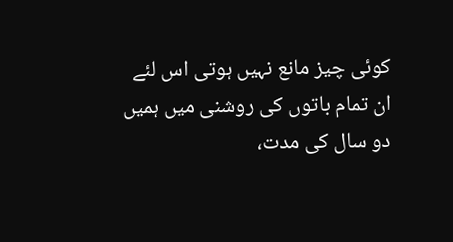کوئی چیز مانع نہیں ہوتی اس لئے ان تمام باتوں کی روشنی میں ہمیں دو سال کی مدت،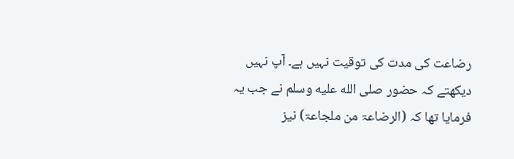رضاعت کی مدت کی توقیت نہیں ہے۔ آپ نہیں دیکھتے کہ حضور صلى الله عليه وسلم نے جب یہ فرمایا تھا کہ (الرضاعۃ من ملجاعۃ) نیز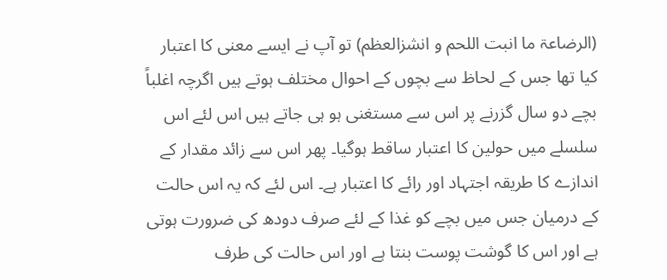(الرضاعۃ ما انبت اللحم و انشزالعظم) تو آپ نے ایسے معنی کا اعتبار کیا تھا جس کے لحاظ سے بچوں کے احوال مختلف ہوتے ہیں اگرچہ اغلباً بچے دو سال گزرنے پر اس سے مستغنی ہو ہی جاتے ہیں اس لئے اس سلسلے میں حولین کا اعتبار ساقط ہوگیا۔ پھر اس سے زائد مقدار کے اندازے کا طریقہ اجتہاد اور رائے کا اعتبار ہے۔ اس لئے کہ یہ اس حالت کے درمیان جس میں بچے کو غذا کے لئے صرف دودھ کی ضرورت ہوتی ہے اور اس کا گوشت پوست بنتا ہے اور اس حالت کی طرف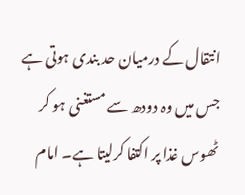انتقال کے درمیان حد بندی ہوتی ہے جس میں وہ دودھ سے مستغنی ہو کر ٹھوس غذا پر اکتفا کرلیتا ہے۔ امام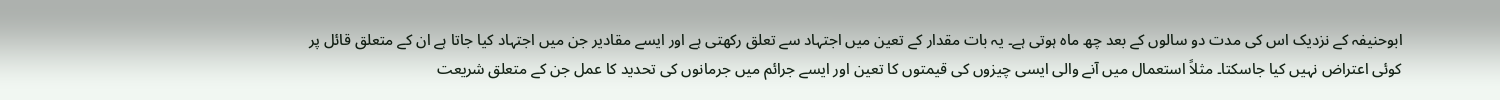ابوحنیفہ کے نزدیک اس کی مدت دو سالوں کے بعد چھ ماہ ہوتی ہے۔ یہ بات مقدار کے تعین میں اجتہاد سے تعلق رکھتی ہے اور ایسے مقادیر جن میں اجتہاد کیا جاتا ہے ان کے متعلق قائل پر کوئی اعتراض نہیں کیا جاسکتا۔ مثلاً استعمال میں آنے والی ایسی چیزوں کی قیمتوں کا تعین اور ایسے جرائم میں جرمانوں کی تحدید کا عمل جن کے متعلق شریعت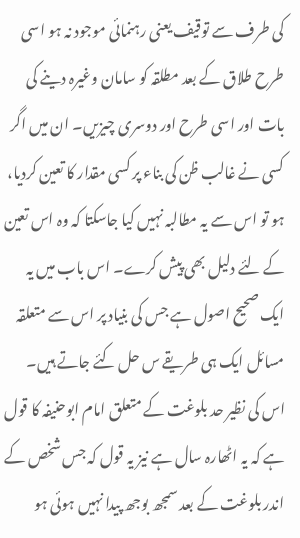کی طرف سے توقیف یعنی رہنمائی موجود نہ ہو اسی طرح طلاق کے بعد مطلقہ کو سامان وغیرہ دینے کی بات اور اسی طرح اور دوسری چیزیں۔ ان میں اگر کسی نے غالب ظن کی بناء پر کسی مقدار کا تعین کردیا، ہو تو اس سے یہ مطالبہ نہیں کیا جاسکتا کہ وہ اس تعین کے لئے دلیل بھی پیش کرے۔ اس باب میں یہ ایک صحیح اصول ہے جس کی بنیاد پر اس سے متعلقہ مسائل ایک ہی طریقے س حل کئے جاتے ہیں۔ اس کی نظیر حد بلوغت کے متعلق امام ابوحنیفہ کا قول ہے کہ یہ اٹھارہ سال ہے نیز یہ قول کہ جس شخص کے اندر بلوغت کے بعد سمجھ بوجھ پیدا نہیں ہوئی ہو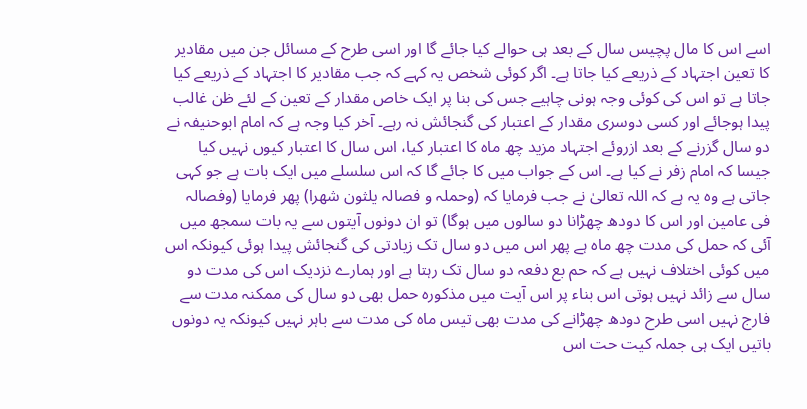اسے اس کا مال پچیس سال کے بعد ہی حوالے کیا جائے گا اور اسی طرح کے مسائل جن میں مقادیر کا تعین اجتہاد کے ذریعے کیا جاتا ہے۔ اگر کوئی شخص یہ کہے کہ جب مقادیر کا اجتہاد کے ذریعے کیا جاتا ہے تو اس کی کوئی وجہ ہونی چاہیے جس کی بنا پر ایک خاص مقدار کے تعین کے لئے ظن غالب پیدا ہوجائے اور کسی دوسری مقدار کے اعتبار کی گنجائش نہ رہے۔ آخر کیا وجہ ہے کہ امام ابوحنیفہ نے دو سال گزرنے کے بعد ازروئے اجتہاد مزید چھ ماہ کا اعتبار کیا، اس سال کا اعتبار کیوں نہیں کیا جیسا کہ امام زفر نے کیا ہے۔ اس کے جواب میں کا جائے گا کہ اس سلسلے میں ایک بات ہے جو کہی جاتی ہے وہ یہ ہے کہ اللہ تعالیٰ نے جب فرمایا کہ (وحملہ و فصالہ یلثون شھرا) پھر فرمایا (وفصالہ فی عامین اور اس کا دودھ چھڑانا دو سالوں میں ہوگا) تو ان دونوں آیتوں سے یہ بات سمجھ میں آئی کہ حمل کی مدت چھ ماہ ہے پھر اس میں دو سال تک زیادتی کی گنجائش پیدا ہوئی کیونکہ اس میں کوئی اختلاف نہیں ہے کہ حم بع دفعہ دو سال تک رہتا ہے اور ہمارے نزدیک اس کی مدت دو سال سے زائد نہیں ہوتی اس بناء پر اس آیت میں مذکورہ حمل بھی دو سال کی ممکنہ مدت سے فارج نہیں اسی طرح دودھ چھڑانے کی مدت بھی تیس ماہ کی مدت سے باہر نہیں کیونکہ یہ دونوں باتیں ایک ہی جملہ کیت حت اس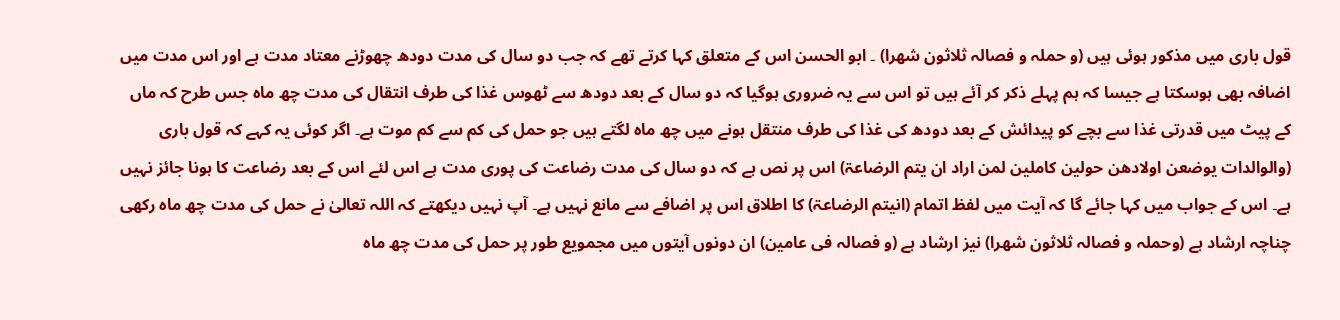قول باری میں مذکور ہوئی ہیں (و حملہ و فصالہ ثلاثون شھرا) ۔ ابو الحسن اس کے متعلق کہا کرتے تھے کہ جب دو سال کی مدت دودھ چھوڑنے معتاد مدت ہے اور اس مدت میں اضافہ بھی ہوسکتا ہے جیسا کہ ہم پہلے ذکر کر آئے ہیں تو اس سے یہ ضروری ہوگیا کہ دو سال کے بعد دودھ سے ٹھوس غذا کی طرف انتقال کی مدت چھ ماہ جس طرح کہ ماں کے پیٹ میں قدرتی غذا سے بچے کو پیدائش کے بعد دودھ کی غذا کی طرف منتقل ہونے میں چھ ماہ لگتے ہیں جو حمل کی کم سے کم موت ہے۔ اگر کوئی یہ کہے کہ قول باری (والوالدات یوضعن اولادھن حولین کاملین لمن اراد ان یتم الرضاعۃ) اس پر نص ہے کہ دو سال کی مدت رضاعت کی پوری مدت ہے اس لئے اس کے بعد رضاعت کا ہونا جائز نہیں ہے۔ اس کے جواب میں کہا جائے گا کہ آیت میں لفظ اتمام (انیتم الرضاعۃ) کا اطلاق اس پر اضافے سے مانع نہیں ہے۔ آپ نہیں دیکھتے کہ اللہ تعالیٰ نے حمل کی مدت چھ ماہ رکھی چناچہ ارشاد ہے (وحملہ و فصالہ ثلاثون شھرا) نیز ارشاد ہے (و فصالہ فی عامین) ان دونوں آیتوں میں مجمویع طور پر حمل کی مدت چھ ماہ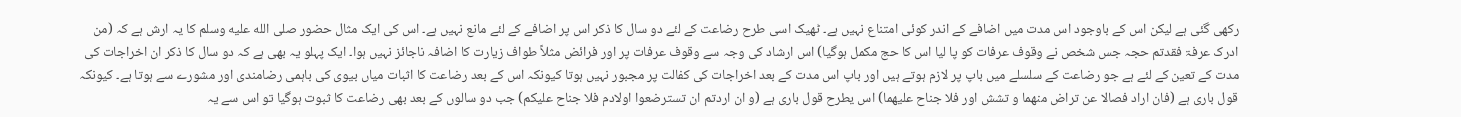رکھی گئی ہے لیکن اس کے باوجود اس مدت میں اضافے کے اندر کوئی امتناع نہیں ہے۔ ٹھیک اسی طرح رضاعت کے لئے دو سال کا ذکر اس پر اضافے کے لئے مانع نہیں ہے۔ اس کی ایک مثال حضور صلى الله عليه وسلم کا یہ ارش ہے کہ (من ادرک عرفۃ فقدتم حجہ جس شخص نے وقوف عرفات کو پا لیا اس کا حج مکمل ہوگیا) اس ارشاد کی وجہ سے وقوف عرفات پر اور فرائض مثلاً طواف زیارت کا اضافہ ناجائز نہیں ہوا۔ ایک پہلو یہ بھی ہے کہ دو سال کا ذکر ان اخراجات کی مدت کے تعین کے لئے ہے جو رضاعت کے سلسلے میں باپ پر لازم ہوتے ہیں اور باپ اس مدت کے بعد اخراجات کی کفالت پر مجبور نہیں ہوتا کیونکہ اس کے بعد رضاعت کا اثبات میاں بیوی کی باہمی رضامندی اور مشورے سے ہوتا ہے۔ کیونکہ قول باری ہے (فان اراد فصالا عن تراض منھما و تشش اور فلا جناح علیھما) اس یطرح قول باری ہے (و ان اردتم ان تسترضعوا اولادم فلا جناح علیکم) جب دو سالوں کے بعد بھی رضاعت کا ثبوت ہوگیا تو اس سے یہ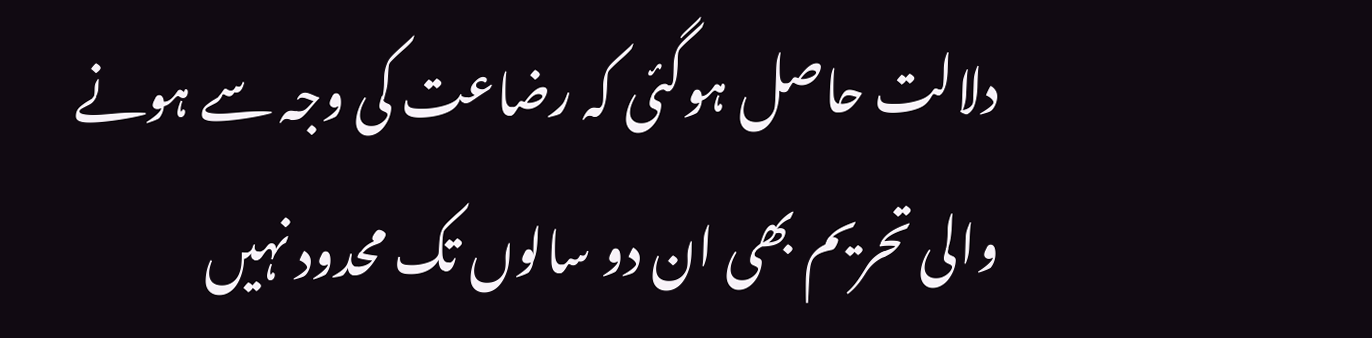دلالت حاصل ہوگئی کہ رضاعت کی وجہ سے ہونے والی تحریم بھی ان دو سالوں تک محدود نہیں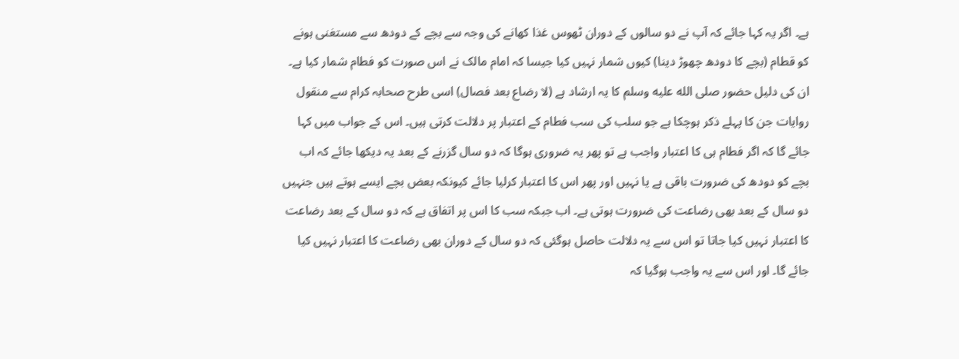ہے۔ اگر یہ کہا جائے کہ آپ نے دو سالوں کے دوران ٹھوس غذا کھانے کی وجہ سے بچے کے دودھ سے مستغنی ہونے کو قطام (بچے کا دودھ چھوڑ دینا) کیوں شمار نہیں کیا جیسا کہ امام مالک نے اس صورت کو فطام شمار کیا ہے۔ ان کی دلیل حضور صلى الله عليه وسلم کا یہ ارشاد ہے (لا رضاع بعد فصال) اسی طرح صحابہ کرام سے منقول روایات جن کا پہلے ذکر ہوچکا ہے جو سلب کی سب فطام کے اعتبار پر دلالت کرتی ہیں۔ اس کے جواب میں کہا جائے گا کہ اگر فطام ہی کا اعتبار واجب ہے تو پھر یہ ضروری ہوگا کہ دو سال گزرنے کے بعد یہ دیکھا جائے کہ اب بچے کو دودھ کی ضرورت باقی ہے یا نہیں اور پھر اس کا اعتبار کرلیا جائے کیونکہ بعض بچے ایسے ہوتے ہیں جنہیں دو سال کے بعد بھی رضاعت کی ضرورت ہوتی ہے۔ اب جبکہ سب کا اس پر اتفاق ہے کہ دو سال کے بعد رضاعت کا اعتبار نہیں کیا جاتا تو اس سے یہ دلالت حاصل ہوگئی کہ دو سال کے دوران بھی رضاعت کا اعتبار نہیں کیا جائے گا۔ اور اس سے یہ واجب ہوگیا کہ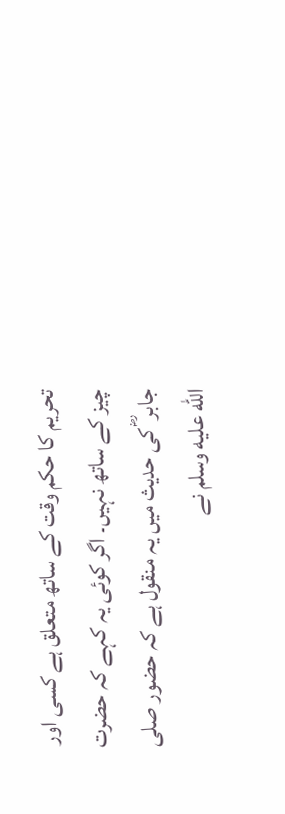تحریم کا حکم وقت کے ساتھ متعلق ہے کسی اور چیز کے ساتھ نہیں۔ اگر کوئی یہ کہے کہ حضرت جابر ؓ کی حدیث میں یہ منقول ہے کہ حضور صلى الله عليه وسلم نے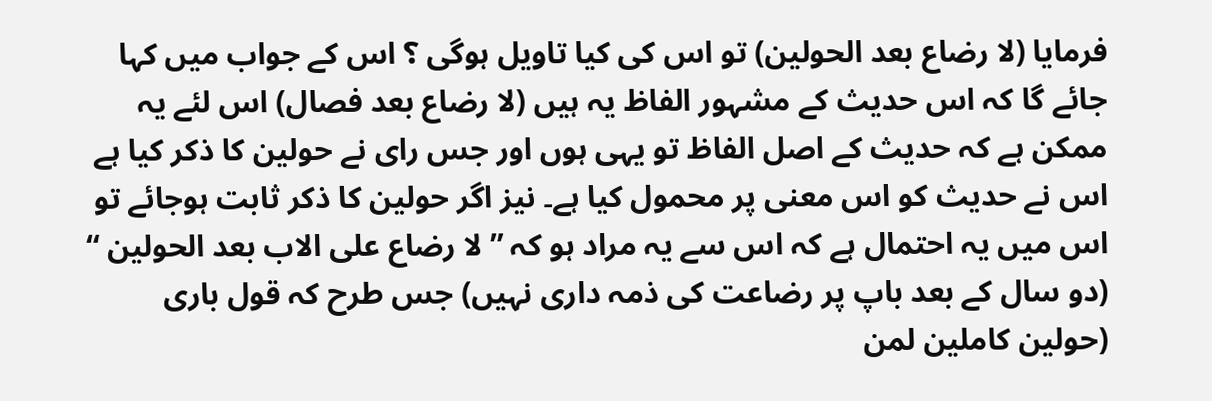فرمایا (لا رضاع بعد الحولین) تو اس کی کیا تاویل ہوگی ؟ اس کے جواب میں کہا جائے گا کہ اس حدیث کے مشہور الفاظ یہ ہیں (لا رضاع بعد فصال) اس لئے یہ ممکن ہے کہ حدیث کے اصل الفاظ تو یہی ہوں اور جس رای نے حولین کا ذکر کیا ہے اس نے حدیث کو اس معنی پر محمول کیا ہے۔ نیز اگر حولین کا ذکر ثابت ہوجائے تو اس میں یہ احتمال ہے کہ اس سے یہ مراد ہو کہ ” لا رضاع علی الاب بعد الحولین “ (دو سال کے بعد باپ پر رضاعت کی ذمہ داری نہیں) جس طرح کہ قول باری (حولین کاملین لمن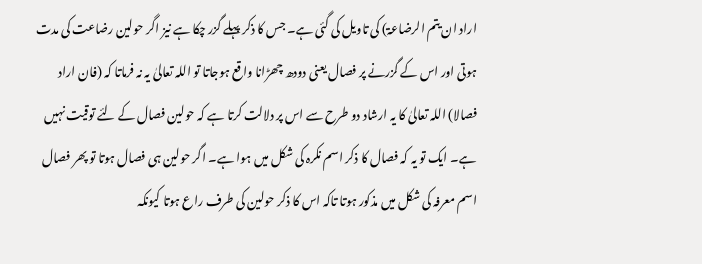اراد ان یتم الرضاعۃ) کی تاویل کی گئی ہے۔ جس کا ذکر پہلے گزر چکا ہے نیز اگر حولین رضاعت کی مدت ہوتی اور اس کے گزرنے پر فصال یعنی دودھ چھڑانا واقع ہوجاتا تو اللہ تعالیٰ یہ نہ فرماتا کہ (فان اراد فصالا) اللہ تعالیٰ کا یہ ارشاد دو طرح سے اس پر دلالت کرتا ہے کہ حولین فصال کے لئے توقیت نہیں ہے۔ ایک تو یہ کہ فصال کا ذکر اسم نکرہ کی شکل میں ہوا ہے۔ اگر حولین ہی فصال ہوتا تو پھر فصال اسم معرفہ کی شکل میں مذکور ہوتا تاکہ اس کا ذکر حولین کی طرف راع ہوتا کیونکہ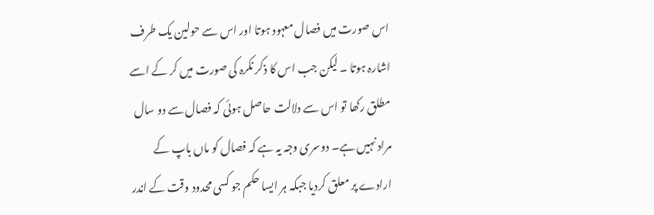اس صورت میں فصال معہود ہوتا اور اس سے حولین یک طرف اشارہ ہوتا ۔ لیکن جب اس کا ذکر نکرہ کی صورت میں کر کے اسے مطلق رکھا تو اس سے دلالت حاصل ہوئی کہ فصال سے دو سال مراد نہیں ہے۔ دوسری وجہ یہ ہے کہ فصال کو ماں باپ کے ارادے پر معلق کردیا جبکہ ہر ایسا حکم جو کسی محدود وقت کے اندر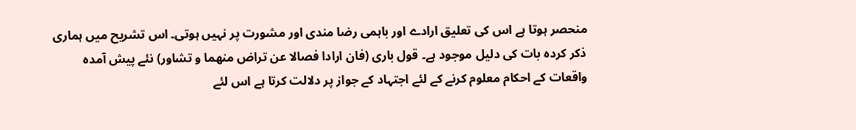منحصر ہوتا ہے اس کی تعلیق ارادے اور باہمی رضا مندی اور مشورت پر نہیں ہوتی۔ اس تشریح میں ہماری ذکر کردہ بات کی دلیل موجود ہے۔ قول باری (فان ارادا فصالا عن تراض منھما و تشاور) نئے پیش آمدہ واقعات کے احکام معلوم کرنے کے لئے اجتہاد کے جواز پر دلالت کرتا ہے اس لئے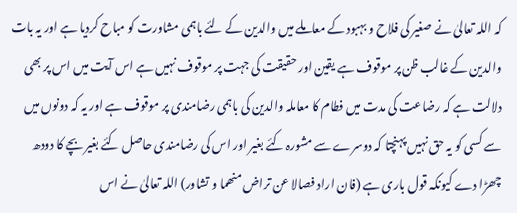کہ اللہ تعالیٰ نے صغیر کی فلاح و بہبود کے معاملے میں والدین کے لئے باہمی مشاورت کو مباح کردیا ہے اور یہ بات والدین کے غالب ظن پر موقوف ہے یقین اور حقیقت کی جہت پر موقوف نہیں ہے اس آیت میں اس پر بھی دلالت ہے کہ رضاعت کی مدت میں فطام کا معاملہ والدین کی باہمی رضامندی پر موقوف ہے اور یہ کہ دونوں میں سے کسی کو یہ حق نہیں پہنچتا کہ دوسرے سے مشورہ کئے بغیر اور اس کی رضامندی حاصل کئے بغیر بچے کا دودھ چھڑا دے کیونکہ قول باری ہے (فان اراد فصالا عن تراض منھما و تشاور) اللہ تعالیٰ نے اس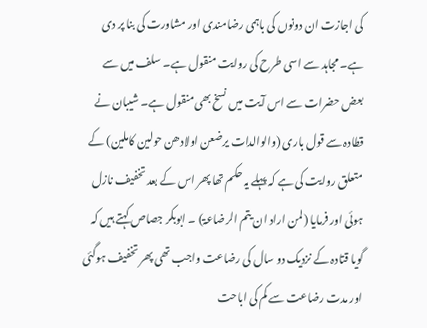کی اجازت ان دونوں کی باہمی رضامندی اور مشاورت کی بنا پر دی ہے۔ مجاہد سے اسی طرح کی روایت منقول ہے۔ سلف میں سے بعض حضرات سے اس آیت میں نسخ بھی منقول ہے۔ شیبان نے قطادہ سے قول باری (والوالدات یرضعن اولادھن حولین کاملین) کے متعلق روایت کی ہے کہ پہلے یہ حکم تھا پھر اس کے بعد تخفیف نازل ہوئی اور فرمایا (لمن اراد ان یتم الرضاعۃ) ۔ ابوبکر جصاص کہتے ہیں کہ گویا قتادہ کے نزدیک دو سال کی رضاعت واجب تھی پھر تخفیف ہوگئی اور مدت رضاعت سے کم کی اباحت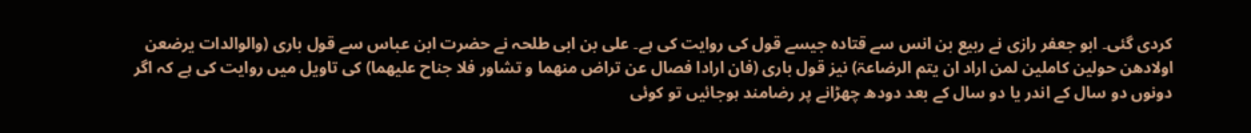کردی گئی۔ ابو جعفر رازی نے ربیع بن انس سے قتادہ جیسے قول کی روایت کی ہے۔ علی بن ابی طلحہ نے حضرت ابن عباس سے قول باری (والوالدات یرضعن اولادھن حولین کاملین لمن اراد ان یتم الرضاعۃ) نیز قول باری (فان ارادا فصال عن تراض منھما و تشاور فلا جناح علیھما) کی تاویل میں روایت کی ہے کہ اگر دونوں دو سال کے اندر یا دو سال کے بعد دودھ چھڑانے پر رضامند ہوجائیں تو کوئی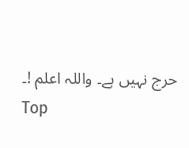حرج نہیں ہے۔ واللہ اعلم !۔
Top